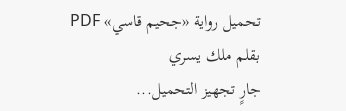تحميل رواية «جحيم قاسي» PDF
بقلم ملك يسري
جارٍ تجهيز التحميل...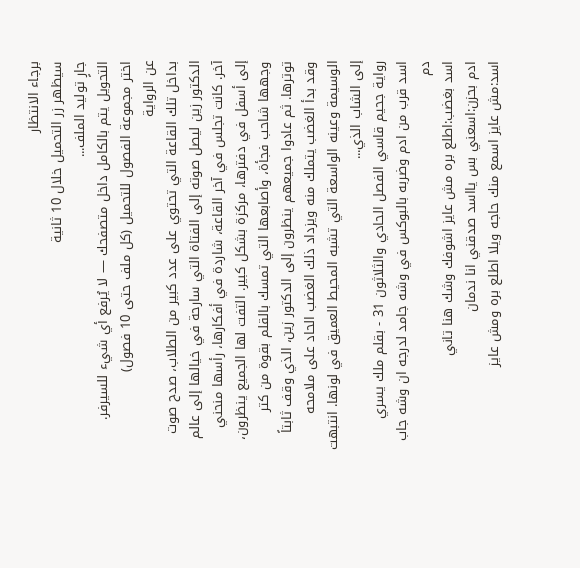برجاء الانتظار
سيظهر زر التحميل خلال 10 ثانية
جارٍ توليد الملف...
التحويل يتم بالكامل داخل متصفحك — لا يُرفع أي شيء للسيرفر.
اختر مجموعة الفصول للتحميل (كل ملف حتى 10 فصول)
عن الرواية
بداخل تلك القاعة التي تحتوي على عدد كبير من الطلاب، صدح صوت الدكتور زين ليصل صوته إلى الفتاة التي سارحة في خيالها إلى عالم آخر. كانت تجلس في آخر القاعة، شاردة في أفكارها، رأسها منحني إلى أسفل في دفترها، مركزة بشكل كبير. التفت لها الجميع ينظرون، وجهها شاحب فجأة، وأصابعها التي تمسك بالقلم بقوة من كتر توترها. ثم عادوا جميعهم ينظرون إلى الدكتور زين، الذي وقف ثابتاً وقد بدأ الغضب يتملك منه ويزداد ذلك الغضب الحاد على ملامحه الوسيمة وعينه الواسعة التي تشبه المحيط العميق في لونها. انتبهت إلى الشاب الذي...
رواية جحيم قاسي الفصل الحادي والثلاثون 31 - بقلم ملك يسري
اسد قرب من ادم وضربه بالبوكس في وشه جامد لدرجه ان وشه جاب دم
اسد بغضب:اطلع بره مش عايز اشوفك وشك هنا تاني
ادم بحزن:اسعني بس يااسد صدقني انا ندمان
اسد:مش عايز اسمع منك حاجه ويلا اطلع بره ومش عايز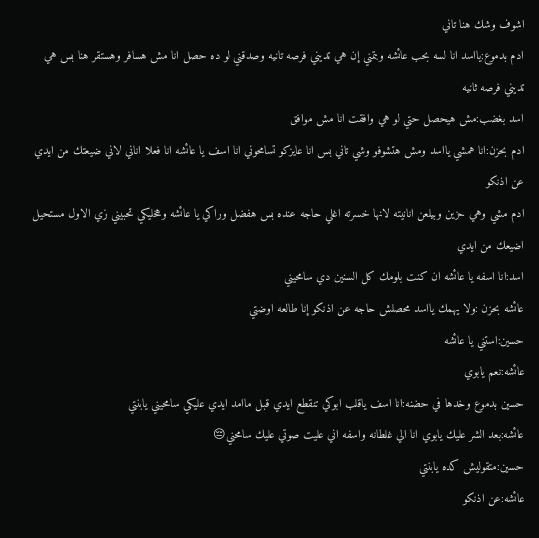اشوف وشك هنا تاني
ادم بدموع:يااسد انا لسه بحب عائشه وبتمني إن هي تديني فرصه تانيه وصدقني لو ده حصل انا مش هسافر وهستقر هنا بس هي تديني فرصه ثانيه
اسد بغضب:مش هيحصل حتي لو هي وافقت انا مش موافق
ادم بحزن:انا همشي يااسد ومش هتشوفو وشي تاني بس انا عايزكو تسامحوني انا اسف يا عائشه انا فعلا اناني لاني ضيعتك من ايدي عن اذنكو
ادم مشي وهي حزين وبيلعن انانيته لانها خسرته اغلي حاجه عنده بس هفضل وراكي يا عائشه وهخليكي تحبيني زي الاول مستحيل اضيعك من ايدي
اسد:انا اسفه يا عائشه ان كنت بلومك كل السنين دي سامحيني
عائشه بحزن :ولا يهمك يااسد محصلش حاجه عن اذنكو إنا طالعه اوضتي
حسين:استني يا عائشه
عائشه:نعم يابوي
حسين بدموع وخدها في حضنه:انا اسف ياقلب ابوكي تنقطع ايدي قبل ماامد ايدي عليكي سامحيني يابنتي
عائشه:بعد الشر عليك يابوي انا الي غلطانه واسفه اني عليت صوتي عليك سامحني😔
حسين:متقوليش كده يابنتي
عائشه:عن اذنكو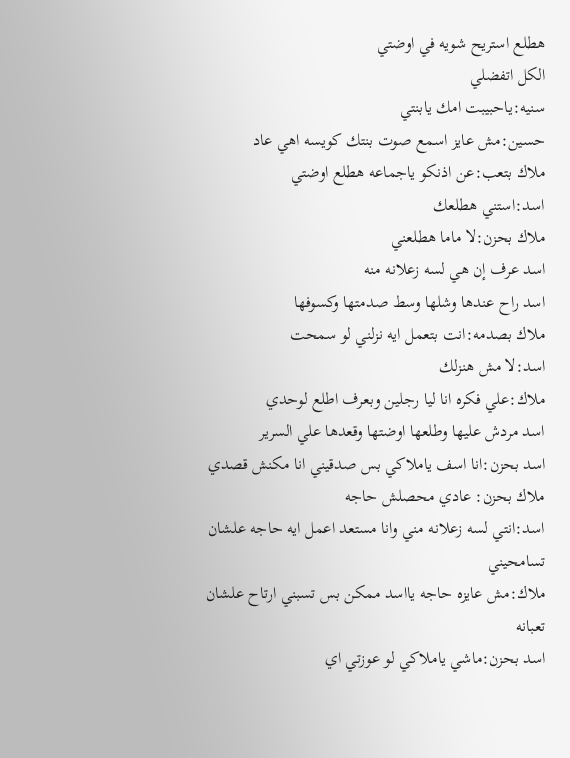هطلع استريح شويه في اوضتي
الكل اتفضلي
سنيه:ياحبيبت امك يابنتي
حسين:مش عايز اسمع صوت بنتك كويسه اهي عاد
ملاك بتعب:عن اذنكو ياجماعه هطلع اوضتي
اسد:استني هطلعك
ملاك بحزن:لا ماما هطلعني
اسد عرف إن هي لسه زعلانه منه
اسد راح عندها وشلها وسط صدمتها وكسوفها
ملاك بصدمه:انت بتعمل ايه نزلني لو سمحت
اسد:لا مش هنزلك
ملاك:علي فكره انا ليا رجلين وبعرف اطلع لوحدي
اسد مردش عليها وطلعها اوضتها وقعدها علي السرير
اسد بحزن:انا اسف ياملاكي بس صدقيني انا مكنش قصدي
ملاك بحزن: عادي محصلش حاجه
اسد:انتي لسه زعلانه مني وانا مستعد اعمل ايه حاجه علشان تسامحيني
ملاك:مش عايزه حاجه يااسد ممكن بس تسبني ارتاح علشان تعبانه
اسد بحزن:ماشي ياملاكي لو عوزتي اي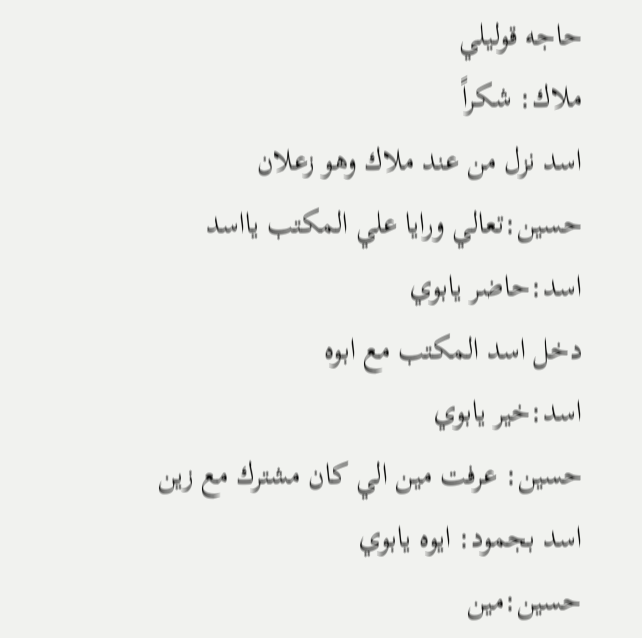حاجه قوليلي
ملاك: شكراً
اسد نزل من عند ملاك وهو زعلان
حسين:تعالي ورايا علي المكتب يااسد
اسد:حاضر يابوي
دخل اسد المكتب مع ابوه
اسد:خير يابوي
حسين: عرفت مين الي كان مشترك مع زين
اسد بجمود: ايوه يابوي
حسين:مين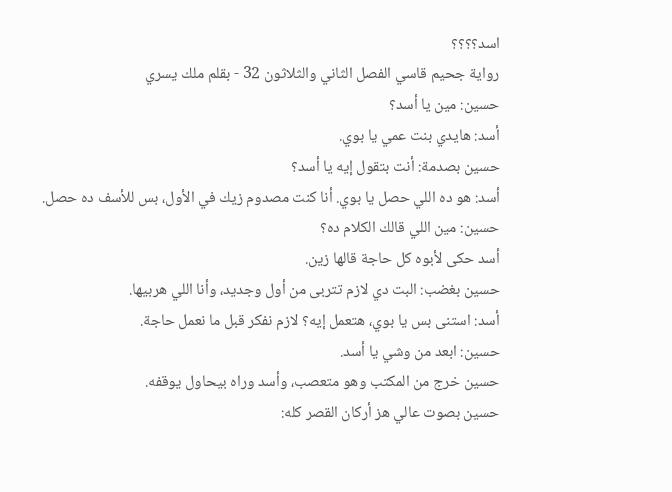اسد؟؟؟؟
رواية جحيم قاسي الفصل الثاني والثلاثون 32 - بقلم ملك يسري
حسين: مين يا أسد؟
أسد: هايدي بنت عمي يا بوي.
حسين بصدمة: أنت بتقول إيه يا أسد؟
أسد: هو ده اللي حصل يا بوي. أنا كنت مصدوم زيك في الأول، بس للأسف ده حصل.
حسين: مين اللي قالك الكلام ده؟
أسد حكى لأبوه كل حاجة قالها زين.
حسين بغضب: البت دي لازم تتربى من أول وجديد، وأنا اللي هربيها.
أسد: استنى بس يا بوي، هتعمل إيه؟ لازم نفكر قبل ما نعمل حاجة.
حسين: ابعد من وشي يا أسد.
حسين خرج من المكتب وهو متعصب، وأسد وراه بيحاول يوقفه.
حسين بصوت عالي هز أركان القصر كله: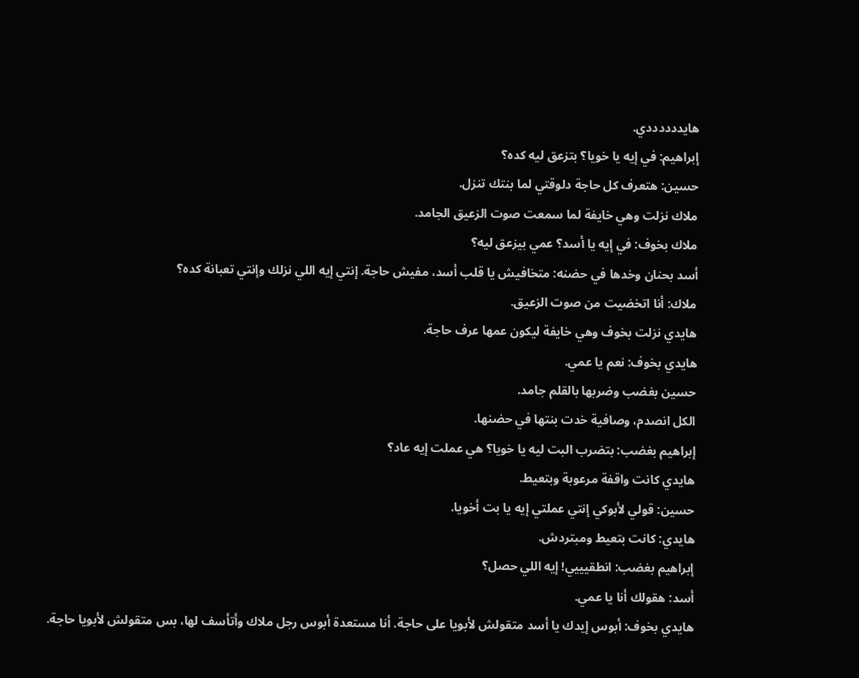هايددددددي.
إبراهيم: في إيه يا خويا؟ بتزعق ليه كده؟
حسين: هتعرف كل حاجة دلوقتي لما بنتك تنزل.
ملاك نزلت وهي خايفة لما سمعت صوت الزعيق الجامد.
ملاك بخوف: في إيه يا أسد؟ عمي بيزعق ليه؟
أسد بحنان وخدها في حضنه: متخافيش يا قلب أسد، مفيش حاجة. إنتي إيه اللي نزلك وإنتي تعبانة كده؟
ملاك: أنا اتخضيت من صوت الزعيق.
هايدي نزلت بخوف وهي خايفة ليكون عمها عرف حاجة.
هايدي بخوف: نعم يا عمي.
حسين بغضب وضربها بالقلم جامد.
الكل انصدم، وصافية خدت بنتها في حضنها.
إبراهيم بغضب: بتضرب البت ليه يا خويا؟ هي عملت إيه عاد؟
هايدي كانت واقفة مرعوبة وبتعيط.
حسين: قولي لأبوكي إنتي عملتي إيه يا بت أخويا.
هايدي: كانت بتعيط ومبتردش.
إبراهيم بغضب: انطقيييي! إيه اللي حصل؟
أسد: هقولك أنا يا عمي.
هايدي بخوف: أبوس إيدك يا أسد متقولش لأبويا على حاجة. أنا مستعدة أبوس رجل ملاك وأتأسف لها، بس متقولش لأبويا حاجة.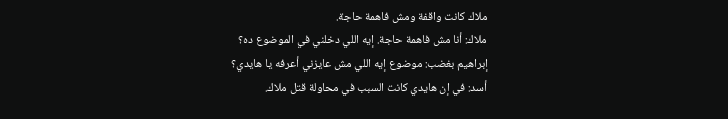ملاك كانت واقفة ومش فاهمة حاجة.
ملاك: أنا مش فاهمة حاجة. إيه اللي دخلني في الموضوع ده؟
إبراهيم بغضب: موضوع إيه اللي مش عايزني أعرفه يا هايدي؟
أسد: في إن هايدي كانت السبب في محاولة قتل ملاك.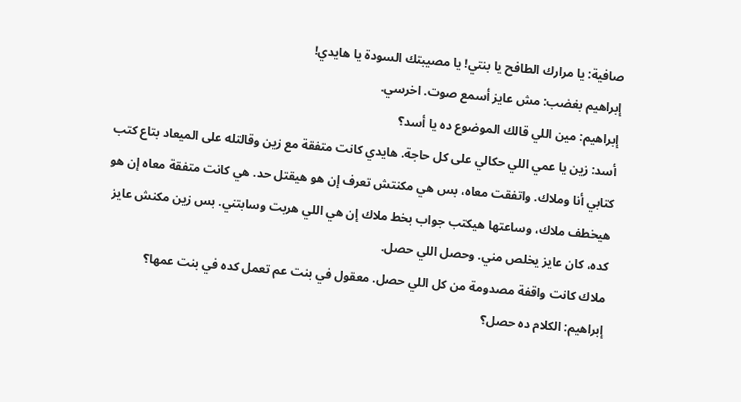صافية: يا مرارك الطافح يا بنتي! يا مصيبتك السودة يا هايدي!
إبراهيم بغضب: مش عايز أسمع صوت. اخرسي.
إبراهيم: مين اللي قالك الموضوع ده يا أسد؟
أسد: زين يا عمي اللي حكالي على كل حاجة. هايدي كانت متفقة مع زين وقالتله على الميعاد بتاع كتب كتابي أنا وملاك. واتفقت معاه، بس هي مكنتش تعرف إن هو هيقتل حد. هي كانت متفقة معاه إن هو هيخطف ملاك، وساعتها هيكتب جواب بخط ملاك إن هي اللي هربت وسابتني. بس زين مكنش عايز كده، كان عايز يخلص مني. وحصل اللي حصل.
ملاك كانت واقفة مصدومة من كل اللي حصل. معقول في بنت عم تعمل كده في بنت عمها؟
إبراهيم: الكلام ده حصل؟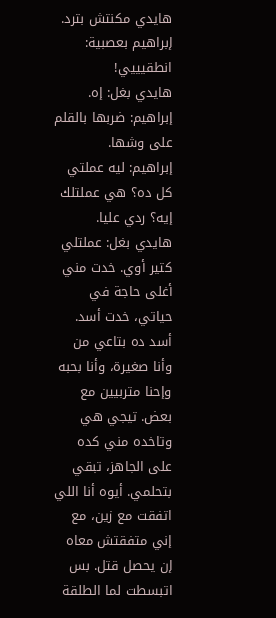هايدي مكنتش بترد.
إبراهيم بعصبية: انطقيييي!
هايدي بغل: إه.
إبراهيم: ضربها بالقلم على وشها.
إبراهيم: ليه عملتي كل ده؟ هي عملتلك إيه؟ ردي عليا.
هايدي بغل: عملتلي كتير أوي. خدت مني أغلى حاجة في حياتي، خدت أسد. أسد ده بتاعي من وأنا صغيرة، وأنا بحبه وإحنا متربيين مع بعض. تيجي هي وتاخده مني كده على الجاهز، تبقي بتحلمي. أيوه أنا اللي اتفقت مع زين، مع إني متفقتش معاه إن يحصل قتل. بس اتبسطت لما الطلقة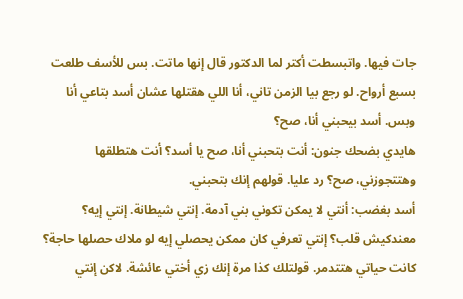جات فيها. واتبسطت أكتر لما الدكتور قال إنها ماتت. بس للأسف طلعت بسبع أرواح. لو رجع بيا الزمن تاني، أنا اللي هقتلها عشان أسد بتاعي أنا وبس. أسد بيحبني أنا، صح؟
هايدي بضحك جنون: أنت بتحبني أنا، صح يا أسد؟ أنت هتطلقها وهتتجوزني، صح؟ رد عليا. قولهم إنك بتحبني.
أسد بغضب: أنتي لا يمكن تكوني بني آدمة. إنتي شيطانة. إنتي إيه؟ معندكيش قلب؟ إنتي تعرفي كان ممكن يحصلي إيه لو ملاك حصلها حاجة؟ كانت حياتي هتتدمر. قولتلك كذا مرة إنك زي أختي عائشة. لاكن إنتي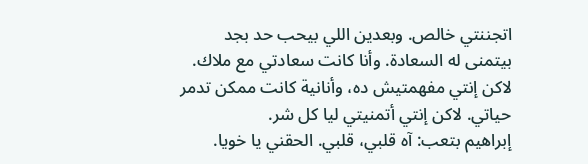اتجننتي خالص. وبعدين اللي بيحب حد بجد بيتمنى له السعادة. وأنا كانت سعادتي مع ملاك. لاكن إنتي مفهمتيش ده، وأنانية كانت ممكن تدمر حياتي. لاكن إنتي أتمنيتي ليا كل شر.
إبراهيم بتعب: آه قلبي، قلبي. الحقني يا خويا.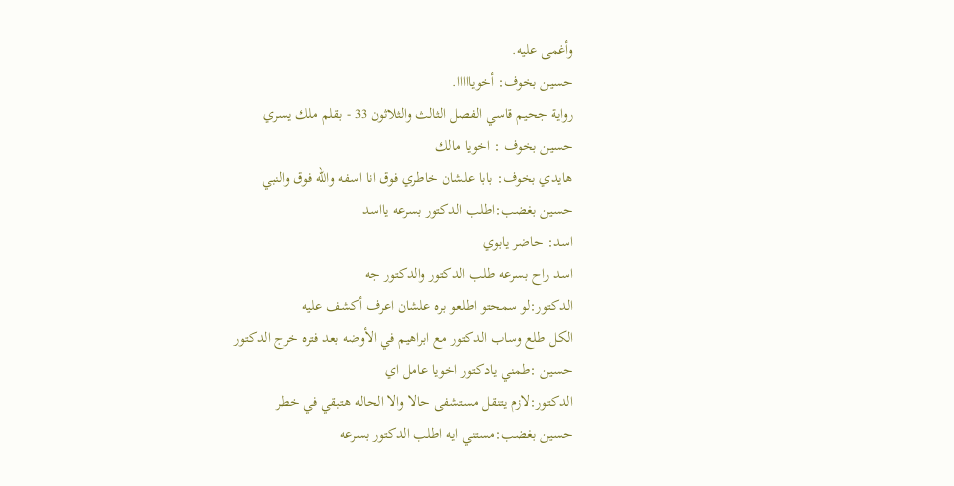وأغمى عليه.
حسين بخوف: أخويااااا.
رواية جحيم قاسي الفصل الثالث والثلاثون 33 - بقلم ملك يسري
حسين بخوف : اخويا مالك
هايدي بخوف: بابا علشان خاطري فوق انا اسفه والله فوق والنبي
حسين بغضب:اطلب الدكتور بسرعه يااسد
اسد: حاضر يابوي
اسد راح بسرعه طلب الدكتور والدكتور جه
الدكتور:لو سمحتو اطلعو بره علشان اعرف أكشف عليه
الكل طلع وساب الدكتور مع ابراهيم في الأوضه بعد فتره خرج الدكتور
حسين :طمني يادكتور اخويا عامل اي
الدكتور:لازم يتنقل مستشفى حالا والا الحاله هتبقي في خطر
حسين بغضب:مستني ايه اطلب الدكتور بسرعه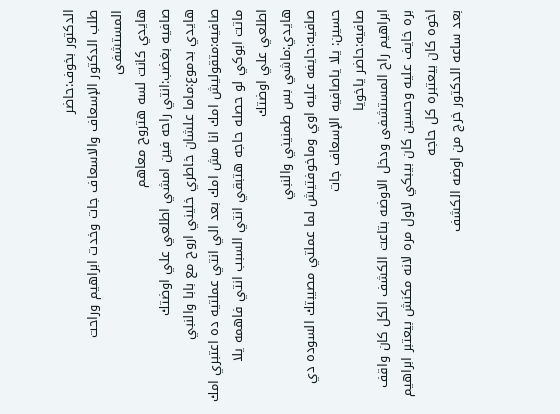الدكتور بخوف:حاضر
طلب الدكتور الإسعاف والاسعاف جات وخدت ابراهيم وراحت المستشفى
هايدي كانت لسه هتروح معاهم
صافيه بغضب:انتي راحه فين امشي اطلعي علي اوضتك
هايدي بدموع:ماما علشان خاطري خليني اروح مع بابا والنبي
صافيه:متقوليش امك انا مش امك بعد الي انتي عملتيه ده اعتبري امك ماتت ابوكي لو حصله حاجه هتبقي انتي السبب انتي فاهمه يلا اطلعي علي اوضتك
هايدي:ماشي بس طمنيني والنبي
صافيه:حايفه عليه اوي وماخوفتيش لما عملتي مصيبتك السوده دي
حسين: يلا ياصافيه الإسعاف جات
صافيه:حاضر ياخويا
ابراهيم راح المستشفى ودخل الاوضه بتاعت الكشف الكل كان واقف بره خايف عليه وحسين كان بيبكي لاول مره لانه مكنش بيعتبر ابراهيم اخوه كان بيعتبره كل حاجه
بعد ساعه الدكتور خرج من اوضه الكشف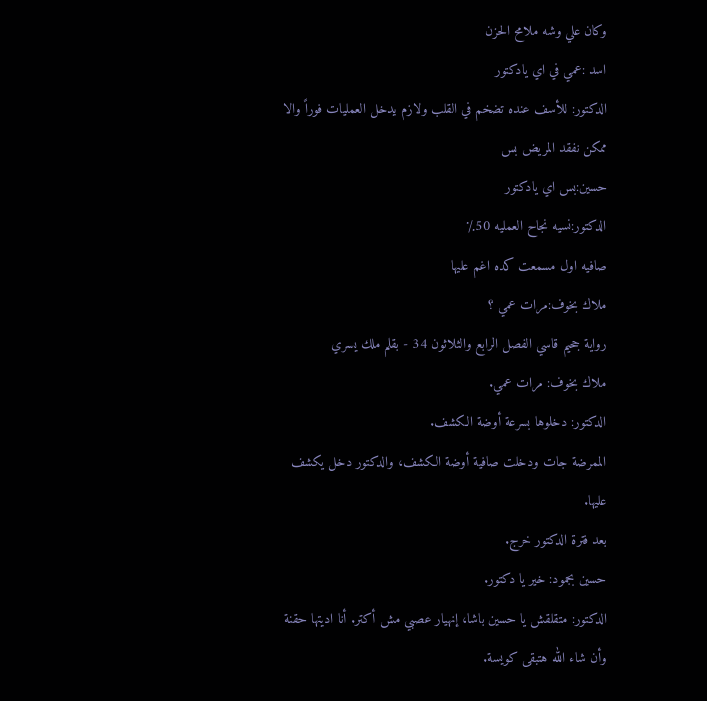وكان علي وشه ملامح الحزن
اسد :عمي في اي يادكتور
الدكتور: للأسف عنده تضخم في القلب ولازم يدخل العمليات فوراً والا ممكن نفقد المريض بس
حسين:بس اي يادكتور
الدكتور:نسيه نجاح العمليه 50٪
صافيه اول مسمعت كده اغم عليها
ملاك بخوف:مرات عمي ؟
رواية جحيم قاسي الفصل الرابع والثلاثون 34 - بقلم ملك يسري
ملاك بخوف: مرات عمي.
الدكتور: دخلوها بسرعة أوضة الكشف.
الممرضة جات ودخلت صافية أوضة الكشف، والدكتور دخل يكشف عليها.
بعد فترة الدكتور خرج.
حسين بجمود: خير يا دكتور.
الدكتور: متقلقش يا حسين باشا، إنهيار عصبي مش أكتر. أنا اديتها حقنة وأن شاء الله هتبقى كويسة.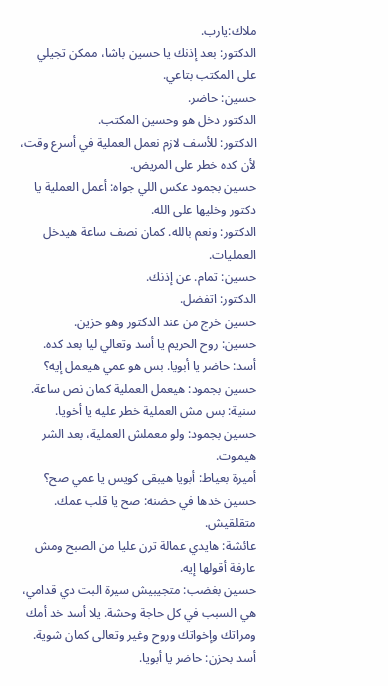ملاك:يارب.
الدكتور: بعد إذنك يا حسين باشا، ممكن تجيلي على المكتب بتاعي.
حسين: حاضر.
الدكتور دخل هو وحسين المكتب.
الدكتور: للأسف لازم نعمل العملية في أسرع وقت، لأن كده خطر على المريض.
حسين بجمود عكس اللي جواه: أعمل العملية يا دكتور وخليها على الله.
الدكتور: ونعم بالله. كمان نصف ساعة هيدخل العمليات.
حسين: تمام. عن إذنك.
الدكتور: اتفضل.
حسين خرج من عند الدكتور وهو حزين.
حسين: روح الحريم يا أسد وتعالي ليا بعد كده.
أسد: حاضر يا أبويا. بس هو عمي هيعمل إيه؟
حسين بجمود: هيعمل العملية كمان نص ساعة.
سنية: بس مش العملية خطر عليه يا أخويا.
حسين بجمود: ولو معملش العملية، بعد الشر هيموت.
أميرة بعياط: أبويا هيبقى كويس يا عمي صح؟
حسين خدها في حضنه: صح يا قلب عمك. متقلقيش.
عائشة: هايدي عمالة ترن عليا من الصبح ومش عارفة أقولها إيه.
حسين بغضب: متجيبيش سيرة البت دي قدامي، هي السبب في كل حاجة وحشة. يلا أسد خد أمك ومراتك وإخواتك وروح وغير وتعالى كمان شوية.
أسد بحزن: حاضر يا أبويا.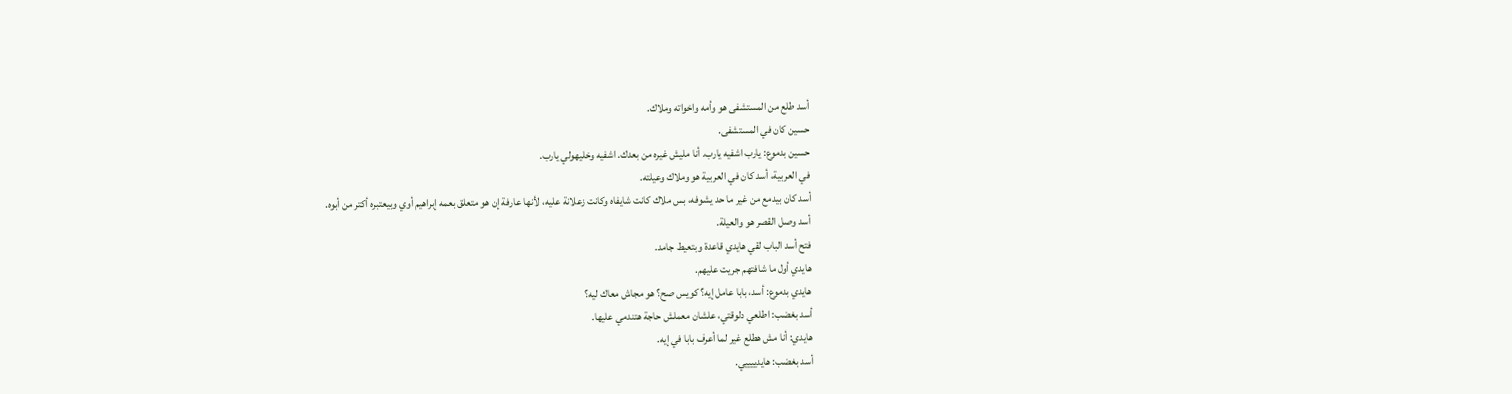أسد طلع من المستشفى هو وأمه واخواته وملاك.
حسين كان في المستشفى.
حسين بدموع: يارب اشفيه يارب. أنا مليش غيره من بعدك. اشفيه وخليهولي يارب.
في العربية، أسد كان في العربية هو وملاك وعيلته.
أسد كان بيدمع من غير ما حد يشوفه، بس ملاك كانت شايفاه وكانت زعلانة عليه، لأنها عارفة إن هو متعلق بعمه إبراهيم أوي وبيعتبره أكتر من أبوه.
أسد وصل القصر هو والعيلة.
فتح أسد الباب لقي هايدي قاعدة وبتعيط جامد.
هايدي أول ما شافتهم جريت عليهم.
هايدي بدموع: أسد، بابا عامل إيه؟ كويس صح؟ هو مجاش معاك ليه؟
أسد بغضب: اطلعي دلوقتي، علشان معملش حاجة هتندمي عليها.
هايدي: أنا مش هطلع غير لما أعرف بابا في إيه.
أسد بغضب: هايدييييي.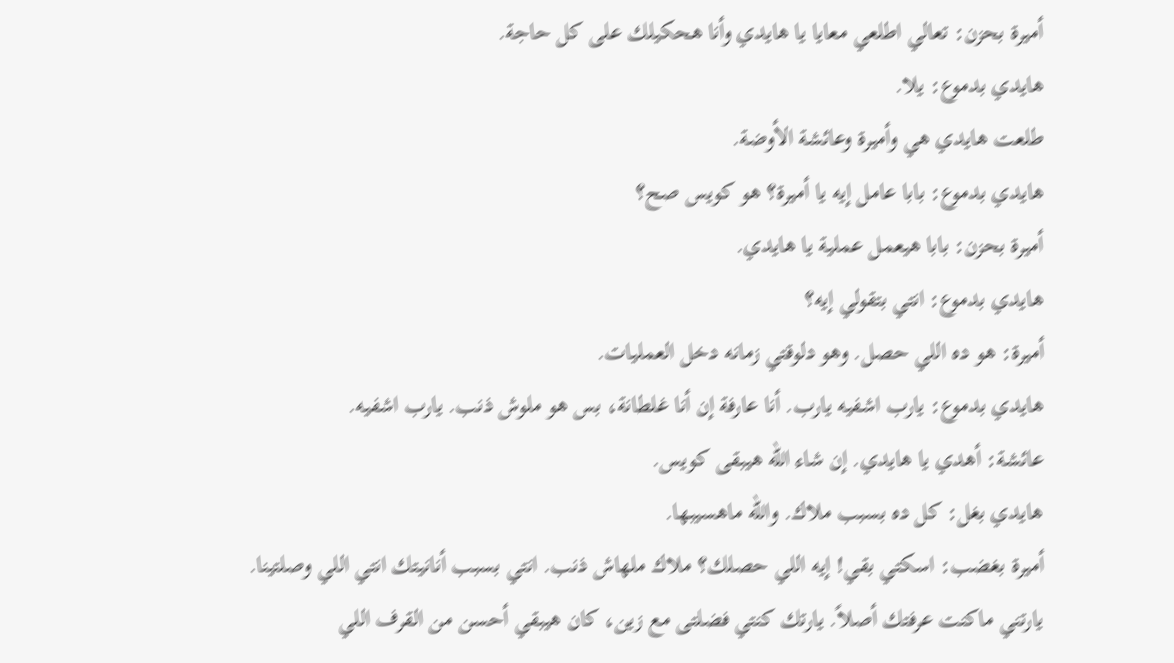أميرة بحزن: تعالي اطلعي معايا يا هايدي وأنا هحكيلك على كل حاجة.
هايدي بدموع: يلا.
طلعت هايدي هي وأميرة وعائشة الأوضة.
هايدي بدموع: بابا عامل إيه يا أميرة؟ هو كويس صح؟
أميرة بحزن: بابا هيعمل عملية يا هايدي.
هايدي بدموع: انتي بتقولي إيه؟
أميرة: هو ده اللي حصل. وهو دلوقتي زمانه دخل العمليات.
هايدي بدموع: يارب اشفيه يارب. أنا عارفة إن أنا غلطانة، بس هو ملوش ذنب. يارب اشفيه.
عائشة: أهدي يا هايدي. إن شاء الله هيبقى كويس.
هايدي بغل: كل ده بسبب ملاك. والله ماهسيبها.
أميرة بغضب: اسكتي بقي! إيه اللي حصلك؟ ملاك ملهاش ذنب. انتي بسبب أنانيتك انتي اللي وصلتينا. يارتني ماكنت عرفتك أصلاً. يارتك كنتي فضلتى مع زين، كان هيبقي أحسن من القرف اللي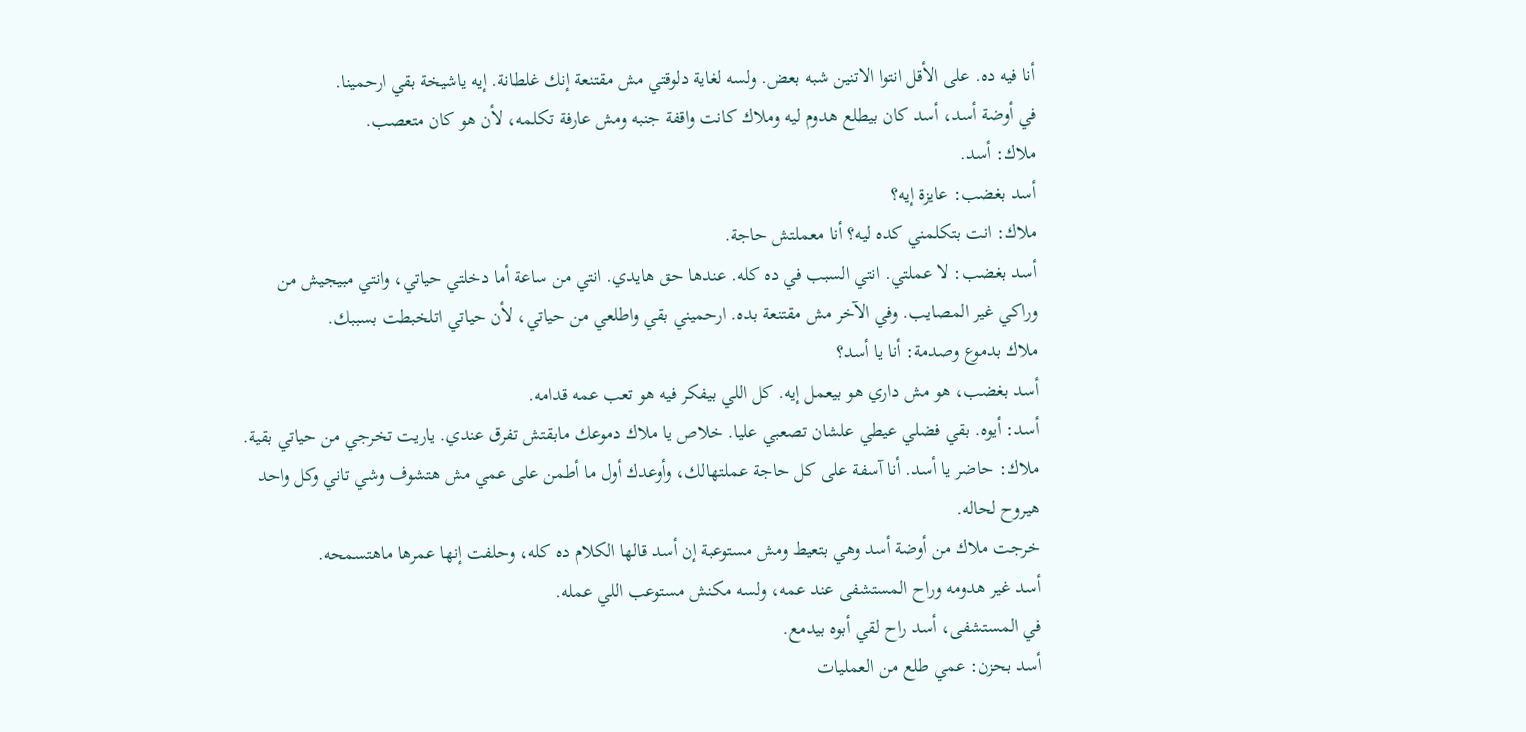أنا فيه ده. على الأقل انتوا الاتنين شبه بعض. ولسه لغاية دلوقتي مش مقتنعة إنك غلطانة. إيه ياشيخة بقي ارحمينا.
في أوضة أسد، أسد كان بيطلع هدوم ليه وملاك كانت واقفة جنبه ومش عارفة تكلمه، لأن هو كان متعصب.
ملاك: أسد.
أسد بغضب: عايزة إيه؟
ملاك: انت بتكلمني كده ليه؟ أنا معملتش حاجة.
أسد بغضب: لا عملتي. انتي السبب في ده كله. عندها حق هايدي. انتي من ساعة أما دخلتي حياتي، وانتي مبيجيش من وراكي غير المصايب. وفي الآخر مش مقتنعة بده. ارحميني بقي واطلعي من حياتي، لأن حياتي اتلخبطت بسببك.
ملاك بدموع وصدمة: أنا يا أسد؟
أسد بغضب، هو مش داري هو بيعمل إيه. كل اللي بيفكر فيه هو تعب عمه قدامه.
أسد: أيوه. بقي فضلي عيطي علشان تصعبي عليا. خلاص يا ملاك دموعك مابقتش تفرق عندي. ياريت تخرجي من حياتي بقية.
ملاك: حاضر يا أسد. أنا آسفة على كل حاجة عملتهالك، وأوعدك أول ما أطمن على عمي مش هتشوف وشي تاني وكل واحد هيروح لحاله.
خرجت ملاك من أوضة أسد وهي بتعيط ومش مستوعبة إن أسد قالها الكلام ده كله، وحلفت إنها عمرها ماهتسمحه.
أسد غير هدومه وراح المستشفى عند عمه، ولسه مكنش مستوعب اللي عمله.
في المستشفى، أسد راح لقي أبوه بيدمع.
أسد بحزن: عمي طلع من العمليات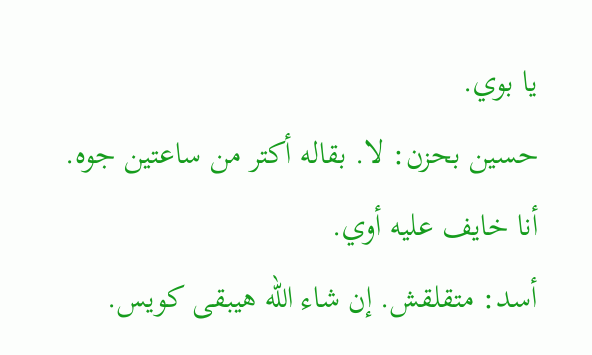يا بوي.
حسين بحزن: لا. بقاله أكتر من ساعتين جوه. أنا خايف عليه أوي.
أسد: متقلقش. إن شاء الله هيبقى كويس.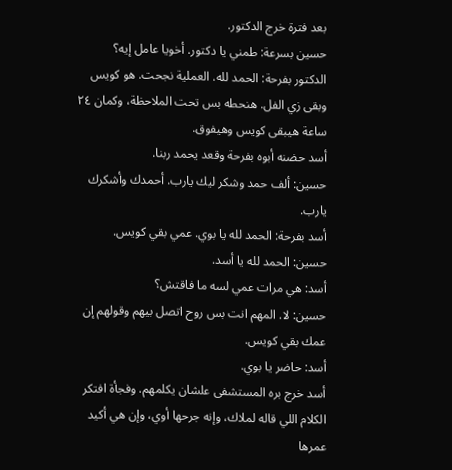بعد فترة خرج الدكتور.
حسين بسرعة: طمني يا دكتور. أخويا عامل إيه؟
الدكتور بفرحة: الحمد لله. العملية نجحت. هو كويس وبقى زي الفل. هنحطه بس تحت الملاحظة، وكمان ٢٤ ساعة هيبقى كويس وهيفوق.
أسد حضنه أبوه بفرحة وقعد يحمد ربنا.
حسين: ألف حمد وشكر ليك يارب. أحمدك وأشكرك يارب.
أسد بفرحة: الحمد لله يا بوي. عمي بقي كويس.
حسين: الحمد لله يا أسد.
أسد: هي مرات عمي لسه ما فاقتش؟
حسين: لا. المهم انت بس روح اتصل بيهم وقولهم إن عمك بقي كويس.
أسد: حاضر يا بوي.
أسد خرج بره المستشفى علشان يكلمهم. وفجأة افتكر الكلام اللي قاله لملاك، وإنه جرحها أوي، وإن هي أكيد عمرها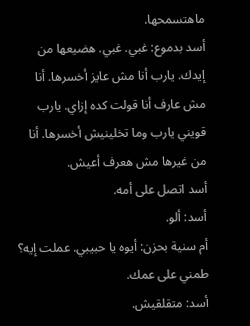ماهتسمحها.
أسد بدموع: غبي. غبي. هضيعها من إيدك. يارب أنا مش عايز أخسرها. أنا مش عارف أنا قولت كده إزاي. يارب قويني يارب وما تخلينيش أخسرها. أنا من غيرها مش هعرف أعيش.
أسد اتصل على أمه.
أسد: ألو.
أم سنية بحزن: أيوه يا حبيبي. عملت إيه؟ طمني على عمك.
أسد: متقلقيش.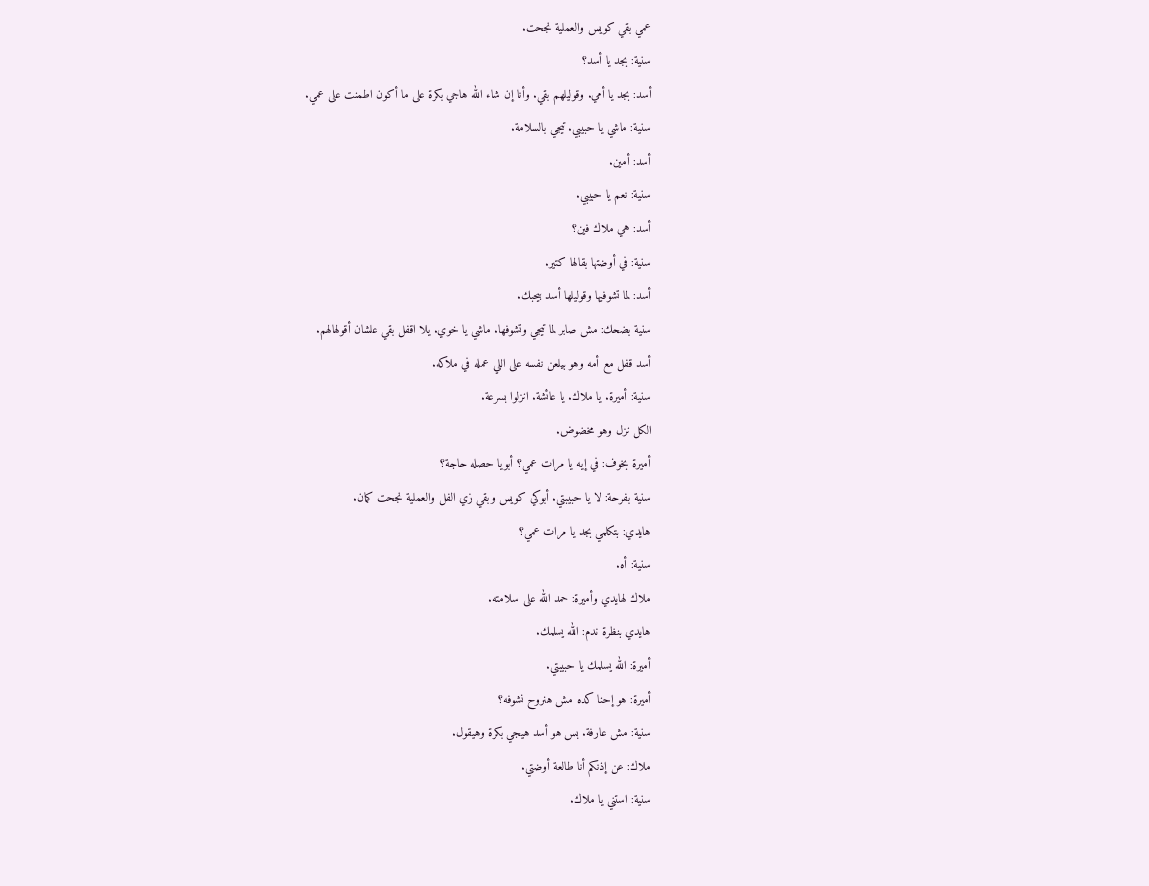عمي بقي كويس والعملية نجحت.
سنية: بجد يا أسد؟
أسد: بجد يا أمي. وقوليلهم بقي. وأنا إن شاء الله هاجي بكرة على ما أكون اطمنت على عمي.
سنية: ماشي يا حبيبي. تيجي بالسلامة.
أسد: أمين.
سنية: نعم يا حبيبي.
أسد: هي ملاك فين؟
سنية: في أوضتها بقالها كتير.
أسد: لما تشوفيها وقوليلها أسد بيحبك.
سنية بضحك: مش صابر لما تيجي وتشوفها. ماشي يا خوي. يلا اقفل بقي علشان أقولهالهم.
أسد قفل مع أمه وهو بيلعن نفسه على اللي عمله في ملاكه.
سنية: أميرة. يا ملاك. يا عائشة. انزلوا بسرعة.
الكل نزل وهو مخضوض.
أميرة بخوف: في إيه يا مرات عمي؟ أبويا حصله حاجة؟
سنية بفرحة: لا يا حبيبتي. أبوكي كويس وبقي زي الفل والعملية نجحت كمان.
هايدي: بتكلمي بجد يا مرات عمي؟
سنية: أه.
ملاك لهايدي وأميرة: حمد الله على سلامته.
هايدي بنظرة ندم: الله يسلمك.
أميرة: الله يسلمك يا حبيبتي.
أميرة: هو إحنا كده مش هنروح نشوفه؟
سنية: مش عارفة. بس هو أسد هيجي بكرة وهيقول.
ملاك: عن إذنكم أنا طالعة أوضتي.
سنية: استني يا ملاك.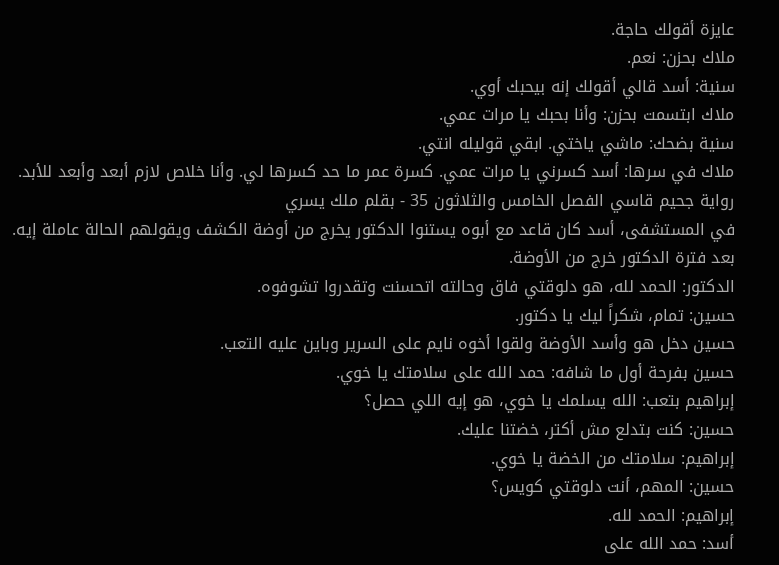عايزة أقولك حاجة.
ملاك بحزن: نعم.
سنية: أسد قالي أقولك إنه بيحبك أوي.
ملاك ابتسمت بحزن: وأنا بحبك يا مرات عمي.
سنية بضحك: ماشي ياختي. ابقي قوليله انتي.
ملاك في سرها: أسد كسرني يا مرات عمي. كسرة عمر ما حد كسرها لي. وأنا خلاص لازم أبعد وأبعد للأبد.
رواية جحيم قاسي الفصل الخامس والثلاثون 35 - بقلم ملك يسري
في المستشفى، أسد كان قاعد مع أبوه يستنوا الدكتور يخرج من أوضة الكشف ويقولهم الحالة عاملة إيه.
بعد فترة الدكتور خرج من الأوضة.
الدكتور: الحمد لله، هو دلوقتي فاق وحالته اتحسنت وتقدروا تشوفوه.
حسين: تمام، شكراً ليك يا دكتور.
حسين دخل هو وأسد الأوضة ولقوا أخوه نايم على السرير وباين عليه التعب.
حسين بفرحة أول ما شافه: حمد الله على سلامتك يا خوي.
إبراهيم بتعب: الله يسلمك يا خوي، هو إيه اللي حصل؟
حسين: كنت بتدلع مش أكتر، خضتنا عليك.
إبراهيم: سلامتك من الخضة يا خوي.
حسين: المهم، أنت دلوقتي كويس؟
إبراهيم: الحمد لله.
أسد: حمد الله على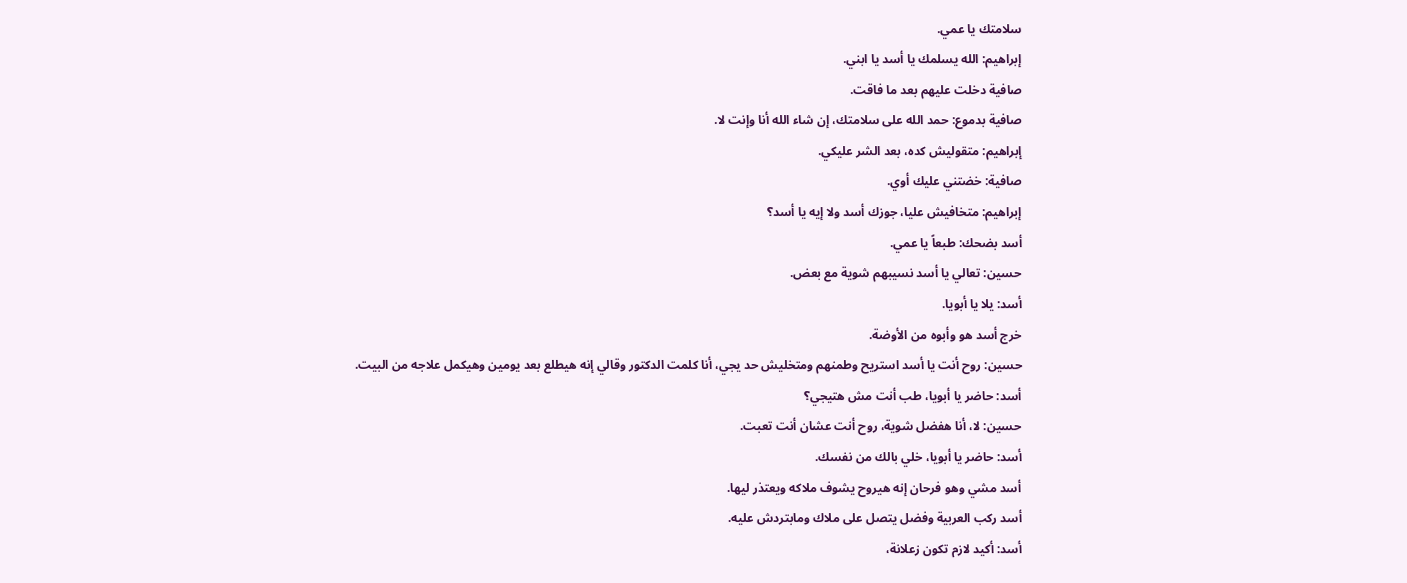سلامتك يا عمي.
إبراهيم: الله يسلمك يا أسد يا ابني.
صافية دخلت عليهم بعد ما فاقت.
صافية بدموع: حمد الله على سلامتك، إن شاء الله أنا وإنت لا.
إبراهيم: متقوليش كده، بعد الشر عليكي.
صافية: خضتني عليك أوي.
إبراهيم: متخافيش عليا، جوزك أسد ولا إيه يا أسد؟
أسد بضحك: طبعاً يا عمي.
حسين: تعالي يا أسد نسيبهم شوية مع بعض.
أسد: يلا يا أبويا.
خرج أسد هو وأبوه من الأوضة.
حسين: روح أنت يا أسد استريح وطمنهم ومتخليش حد يجي، أنا كلمت الدكتور وقالي إنه هيطلع بعد يومين وهيكمل علاجه من البيت.
أسد: حاضر يا أبويا، طب أنت مش هتيجي؟
حسين: لا، أنا هفضل شوية، روح أنت عشان أنت تعبت.
أسد: حاضر يا أبويا، خلي بالك من نفسك.
أسد مشي وهو فرحان إنه هيروح يشوف ملاكه ويعتذر ليها.
أسد ركب العربية وفضل يتصل على ملاك ومابتردش عليه.
أسد: أكيد لازم تكون زعلانة،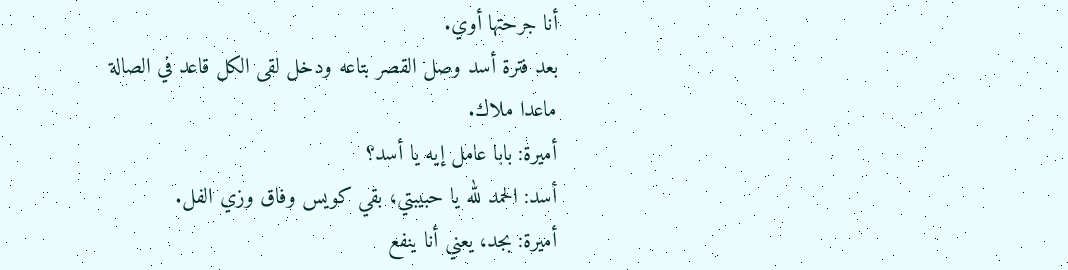أنا جرحتها أوي.
بعد فترة أسد وصل القصر بتاعه ودخل لقى الكل قاعد في الصالة ماعدا ملاك.
أميرة: بابا عامل إيه يا أسد؟
أسد: الحمد لله يا حبيبتي، بقي كويس وفاق وزي الفل.
أميرة: بجد، يعني أنا ينفع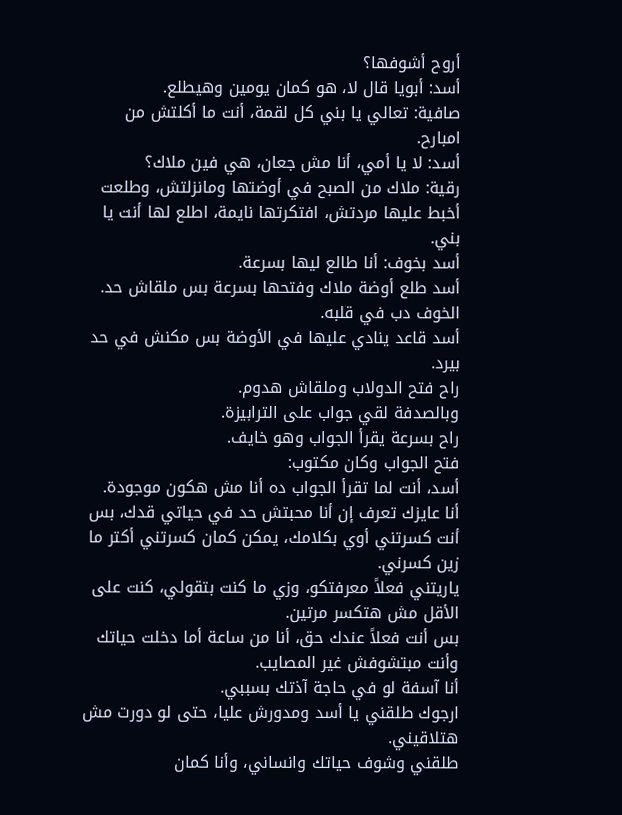أروح أشوفها؟
أسد: أبويا قال لا، هو كمان يومين وهيطلع.
صافية: تعالي يا بني كل لقمة، أنت ما أكلتش من امبارح.
أسد: لا يا أمي، أنا مش جعان، هي فين ملاك؟
رقية: ملاك من الصبح في أوضتها ومانزلتش، وطلعت أخبط عليها مردتش، افتكرتها نايمة، اطلع لها أنت يا بني.
أسد بخوف: أنا طالع ليها بسرعة.
أسد طلع أوضة ملاك وفتحها بسرعة بس ملقاش حد.
الخوف دب في قلبه.
أسد قاعد ينادي عليها في الأوضة بس مكنش في حد بيرد.
راح فتح الدولاب وملقاش هدوم.
وبالصدفة لقي جواب على الترابيزة.
راح بسرعة يقرأ الجواب وهو خايف.
فتح الجواب وكان مكتوب:
أسد، أنت لما تقرأ الجواب ده أنا مش هكون موجودة.
أنا عايزك تعرف إن أنا محبتش حد في حياتي قدك، بس أنت كسرتني أوي بكلامك، يمكن كمان كسرتني أكتر ما زين كسرني.
ياريتني فعلاً معرفتكو، وزي ما كنت بتقولي، كنت على الأقل مش هتكسر مرتين.
بس أنت فعلاً عندك حق، أنا من ساعة أما دخلت حياتك وأنت مبتشوفش غير المصايب.
أنا آسفة لو في حاجة آذتك بسببي.
ارجوك طلقني يا أسد ومدورش عليا، حتى لو دورت مش هتلاقيني.
طلقني وشوف حياتك وانساني، وأنا كمان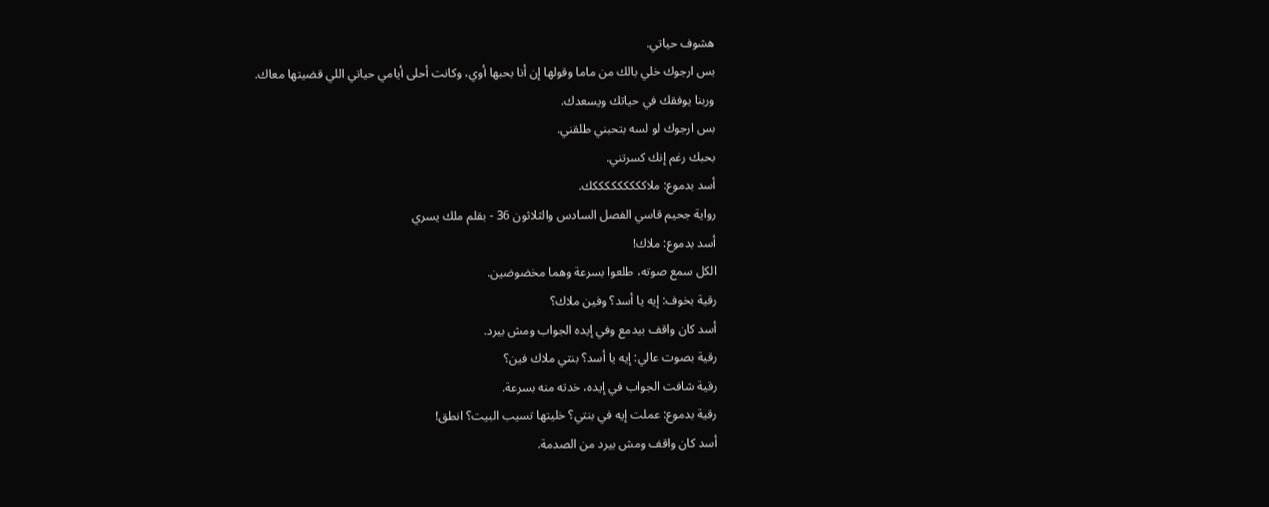هشوف حياتي.
بس ارجوك خلي بالك من ماما وقولها إن أنا بحبها أوي، وكانت أحلى أيامي حياتي اللي قضيتها معاك.
وربنا يوفقك في حياتك ويسعدك.
بس ارجوك لو لسه بتحبني طلقني.
بحبك رغم إنك كسرتني.
أسد بدموع: ملاكككككككككك.
رواية جحيم قاسي الفصل السادس والثلاثون 36 - بقلم ملك يسري
أسد بدموع: ملاك!
الكل سمع صوته، طلعوا بسرعة وهما مخضوضين.
رقية بخوف: إيه يا أسد؟ وفين ملاك؟
أسد كان واقف بيدمع وفي إيده الجواب ومش بيرد.
رقية بصوت عالي: إيه يا أسد؟ بنتي ملاك فين؟
رقية شافت الجواب في إيده، خدته منه بسرعة.
رقية بدموع: عملت إيه في بنتي؟ خليتها تسيب البيت؟ انطق!
أسد كان واقف ومش بيرد من الصدمة.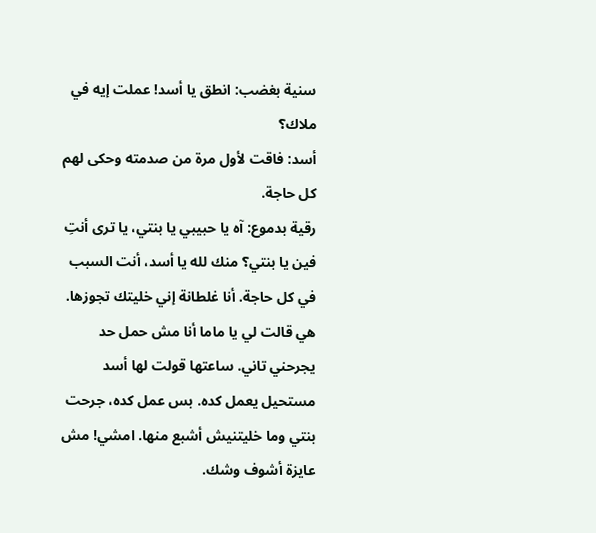سنية بغضب: انطق يا أسد! عملت إيه في ملاك؟
أسد: فاقت لأول مرة من صدمته وحكى لهم كل حاجة.
رقية بدموع: آه يا حبيبي يا بنتي، يا ترى أنتِ فين يا بنتي؟ منك لله يا أسد، أنت السبب في كل حاجة. أنا غلطانة إني خليتك تجوزها. هي قالت لي يا ماما أنا مش حمل حد يجرحني تاني. ساعتها قولت لها أسد مستحيل يعمل كده. بس عمل كده، جرحت بنتي وما خليتنيش أشبع منها. امشي! مش عايزة أشوف وشك.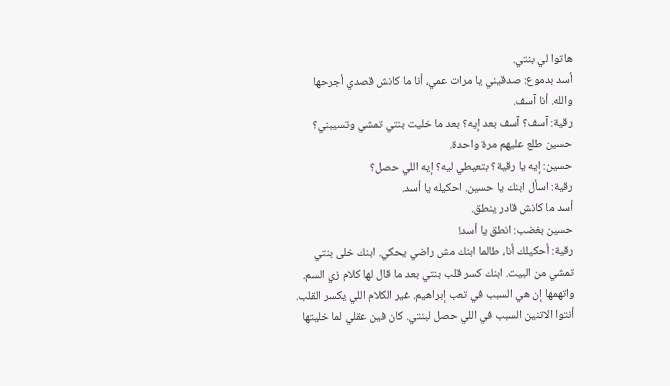هاتوا لي بنتي.
أسد بدموع: صدقيني يا مرات عمي، أنا ما كانش قصدي أجرحها والله. أنا آسف.
رقية: آسف؟ آسف بعد إيه؟ بعد ما خليت بنتي تمشي وتسيبني؟
حسين طلع عليهم مرة واحدة.
حسين: إيه يا رقية؟ بتعيطي ليه؟ إيه اللي حصل؟
رقية: اسأل ابنك يا حسين. احكيله يا أسد.
أسد ما كانش قادر ينطق.
حسين بغضب: انطق يا أسد!
رقية: أحكيلك أنا، طالما ابنك مش راضي يحكي. ابنك خلى بنتي تمشي من البيت. ابنك كسر قلب بنتي بعد ما قال لها كلام زي السم. واتهمها إن هي السبب في تعب إبراهيم. غير الكلام اللي يكسر القلب. أنتوا الاتنين السبب في اللي حصل لبنتي. كان فين عقلي لما خليتها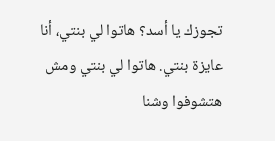تجوزك يا أسد؟ هاتوا لي بنتي، أنا عايزة بنتي. هاتوا لي بنتي ومش هتشوفوا وشنا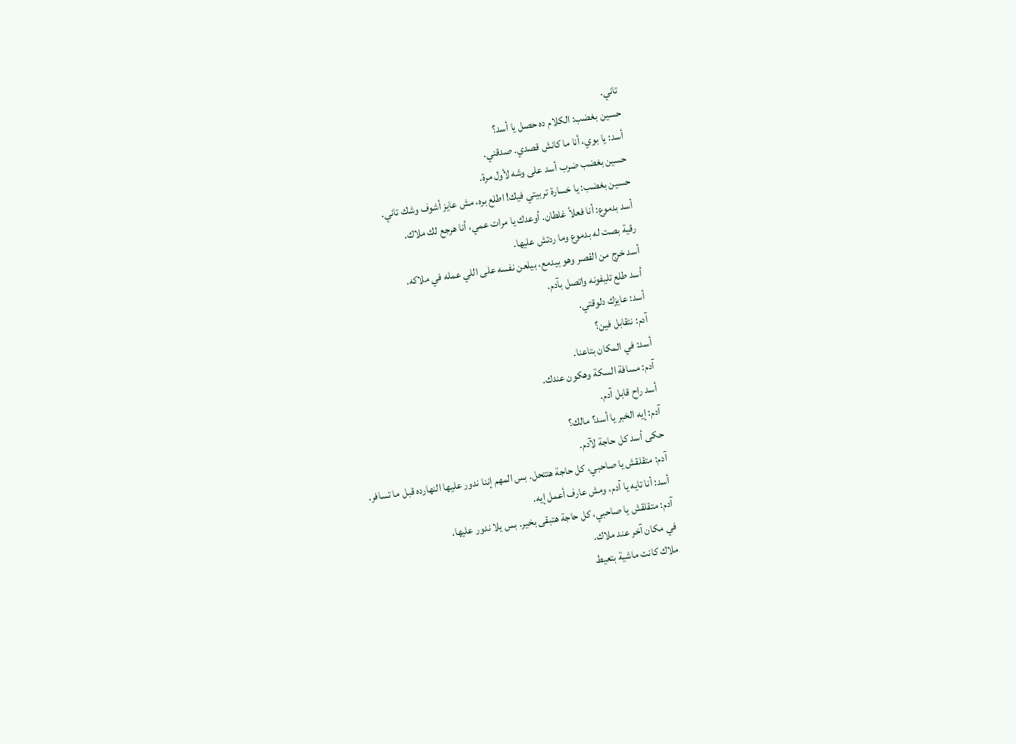تاني.
حسين بغضب: الكلام ده حصل يا أسد؟
أسد: يا بوي، أنا ما كانش قصدي. صدقني.
حسين بغضب ضرب أسد على وشه لأول مرة.
حسين بغضب: يا خسارة تربيتي فيك! اطلع بره، مش عايز أشوف وشك تاني.
أسد بدموع: أنا فعلاً غلطان. أوعدك يا مرات عمي، أنا هرجع لك ملاك.
رقية بصت له بدموع وما ردتش عليها.
أسد خرج من القصر وهو بيدمع، بيلعن نفسه على اللي عمله في ملاكه.
أسد طلع تليفونه واتصل بآدم.
أسد: عايزك دلوقتي.
آدم: نتقابل فين؟
أسد: في المكان بتاعنا.
آدم: مسافة السكة وهكون عندك.
أسد راح قابل آدم.
آدم: إيه الخبر يا أسد؟ مالك؟
حكى أسد كل حاجة لآدم.
آدم: متقلقش يا صاحبي، كل حاجة هتتحل. بس المهم إننا ندور عليها النهارده قبل ما تسافر.
أسد: أنا تايه يا آدم، ومش عارف أعمل إيه.
آدم: متقلقش يا صاحبي، كل حاجة هتبقى بخير. بس يلا ندور عليها.
في مكان آخر عند ملاك.
ملاك كانت ماشية بتعيط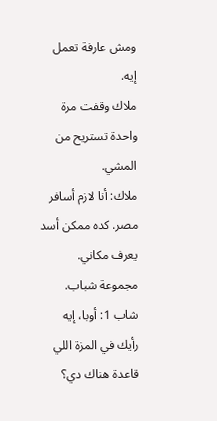ومش عارفة تعمل إيه.
ملاك وقفت مرة واحدة تستريح من المشي.
ملاك: أنا لازم أسافر مصر. كده ممكن أسد يعرف مكاني.
مجموعة شباب.
شاب 1: أوبا، إيه رأيك في المزة اللي قاعدة هناك دي؟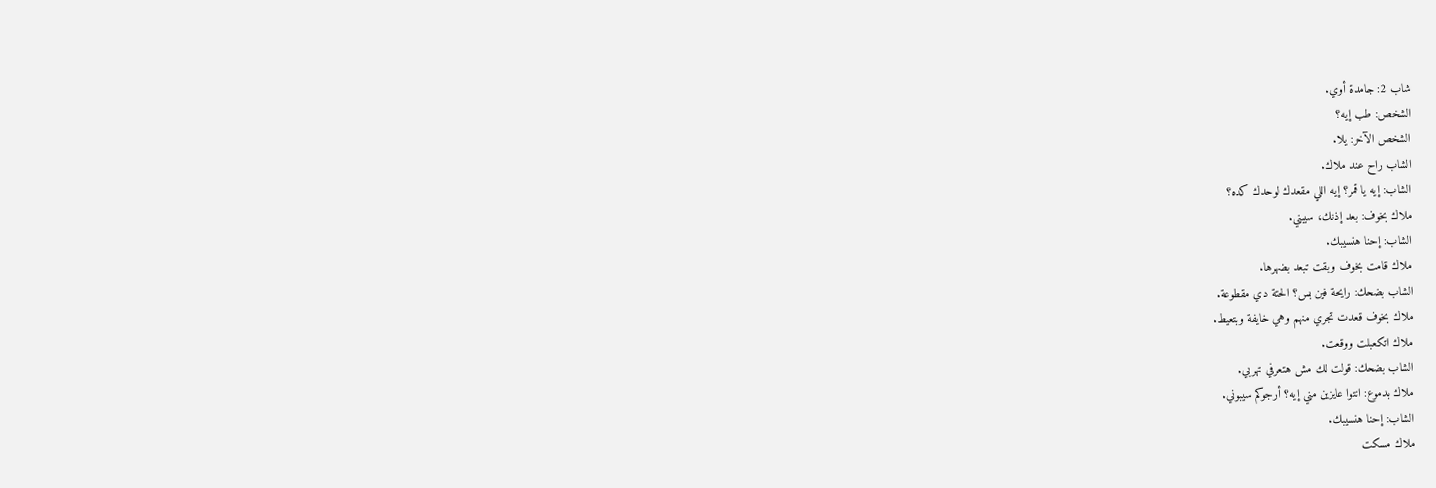شاب 2: جامدة أوي.
الشخص: طب إيه؟
الشخص الآخر: يلا.
الشاب راح عند ملاك.
الشاب: إيه يا قمر؟ إيه اللي مقعدك لوحدك كده؟
ملاك بخوف: بعد إذنك، سيبني.
الشاب: إحنا هنسيبك.
ملاك قامت بخوف وبقت تبعد بضهرها.
الشاب بضحك: رايحة فين بس؟ الحتة دي مقطوعة.
ملاك بخوف قعدت تجري منهم وهي خايفة وبتعيط.
ملاك اتكعبلت ووقعت.
الشاب بضحك: قولت لك مش هتعرفي تهربي.
ملاك بدموع: انتوا عايزين مني إيه؟ أرجوكم سيبوني.
الشاب: إحنا هنسيبك.
ملاك مسكت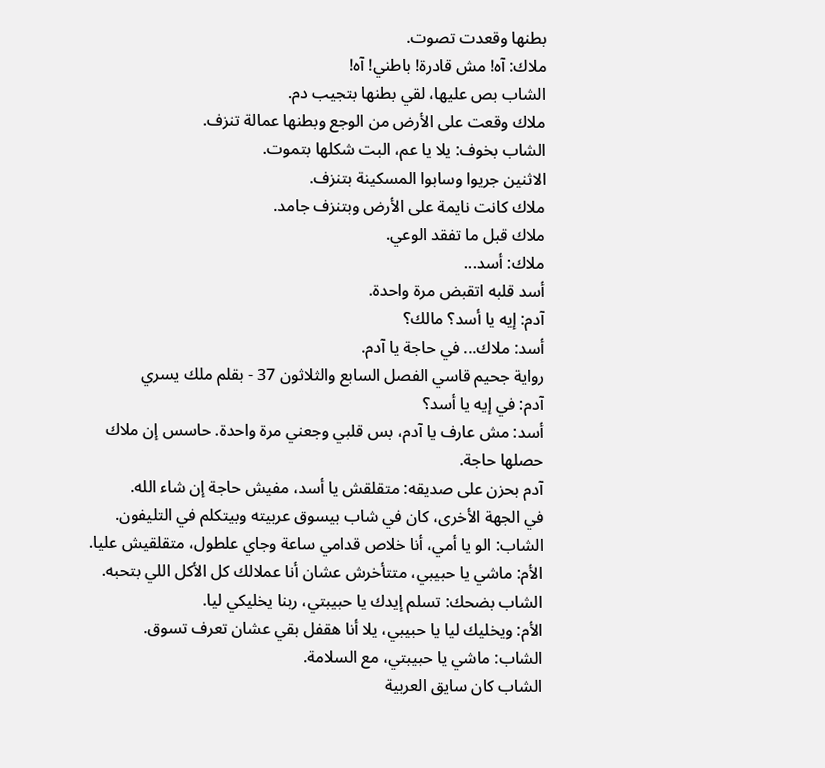بطنها وقعدت تصوت.
ملاك: آه! مش قادرة! باطني! آه!
الشاب بص عليها، لقي بطنها بتجيب دم.
ملاك وقعت على الأرض من الوجع وبطنها عمالة تنزف.
الشاب بخوف: يلا يا عم، البت شكلها بتموت.
الاثنين جريوا وسابوا المسكينة بتنزف.
ملاك كانت نايمة على الأرض وبتنزف جامد.
ملاك قبل ما تفقد الوعي.
ملاك: أسد...
أسد قلبه اتقبض مرة واحدة.
آدم: إيه يا أسد؟ مالك؟
أسد: ملاك... في حاجة يا آدم.
رواية جحيم قاسي الفصل السابع والثلاثون 37 - بقلم ملك يسري
آدم: في إيه يا أسد؟
أسد: مش عارف يا آدم، بس قلبي وجعني مرة واحدة. حاسس إن ملاك حصلها حاجة.
آدم بحزن على صديقه: متقلقش يا أسد، مفيش حاجة إن شاء الله.
في الجهة الأخرى، كان في شاب بيسوق عربيته وبيتكلم في التليفون.
الشاب: الو يا أمي، أنا خلاص قدامي ساعة وجاي علطول، متقلقيش عليا.
الأم: ماشي يا حبيبي، متتأخرش عشان أنا عملالك كل الأكل اللي بتحبه.
الشاب بضحك: تسلم إيدك يا حبيبتي، ربنا يخليكي ليا.
الأم: ويخليك ليا يا حبيبي، يلا أنا هقفل بقي عشان تعرف تسوق.
الشاب: ماشي يا حبيبتي، مع السلامة.
الشاب كان سايق العربية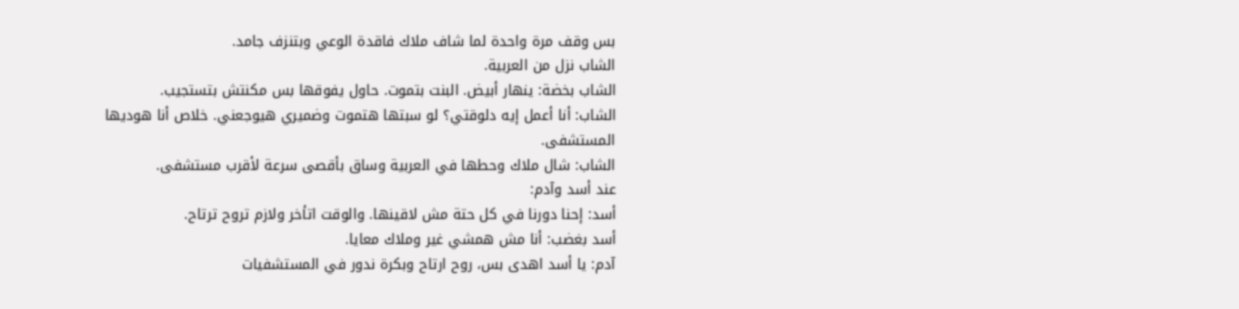بس وقف مرة واحدة لما شاف ملاك فاقدة الوعي وبتنزف جامد.
الشاب نزل من العربية.
الشاب بخضة: ينهار أبيض. البنت بتموت. حاول يفوقها بس مكنتش بتستجيب.
الشاب: أنا أعمل إيه دلوقتي؟ لو سبتها هتموت وضميري هيوجعني. خلاص أنا هوديها المستشفى.
الشاب: شال ملاك وحطها في العربية وساق بأقصى سرعة لأقرب مستشفى.
عند أسد وآدم:
أسد: إحنا دورنا في كل حتة مش لاقينها. والوقت اتأخر ولازم تروح ترتاح.
أسد بغضب: أنا مش همشي غير وملاك معايا.
آدم: يا أسد اهدى بس، روح ارتاح وبكرة ندور في المستشفيات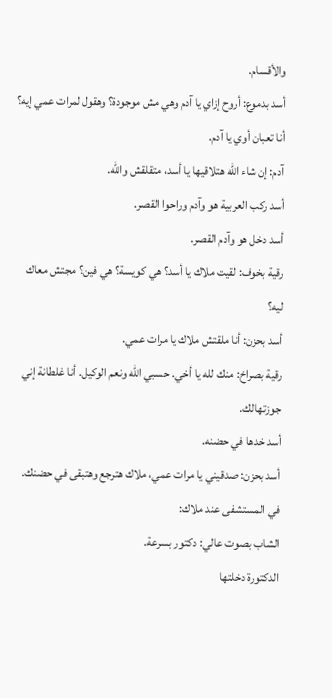والأقسام.
أسد بدموع: أروح إزاي يا آدم وهي مش موجودة؟ وهقول لمرات عمي إيه؟ أنا تعبان أوي يا آدم.
آدم: إن شاء الله هتلاقيها يا أسد، متقلقش والله.
أسد ركب العربية هو وآدم وراحوا القصر.
أسد دخل هو وآدم القصر.
رقية بخوف: لقيت ملاك يا أسد؟ هي كويسة؟ هي فين؟ مجتش معاك ليه؟
أسد بحزن: أنا ملقتش ملاك يا مرات عمي.
رقية بصراخ: منك لله يا أخي. حسبي الله ونعم الوكيل. أنا غلطانة إني جوزتهالك.
أسد خدها في حضنه.
أسد بحزن: صدقيني يا مرات عمي، ملاك هترجع وهتبقى في حضنك.
في المستشفى عند ملاك:
الشاب بصوت عالي: دكتور بسرعة.
الدكتورة دخلتها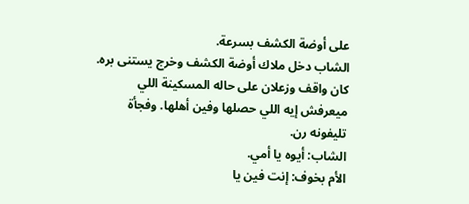على أوضة الكشف بسرعة.
الشاب دخل ملاك أوضة الكشف وخرج يستنى بره.
كان واقف وزعلان على حاله المسكينة اللي ميعرفش إيه اللي حصلها وفين أهلها. وفجأة تليفونه رن.
الشاب: أيوه يا أمي.
الأم بخوف: إنت فين يا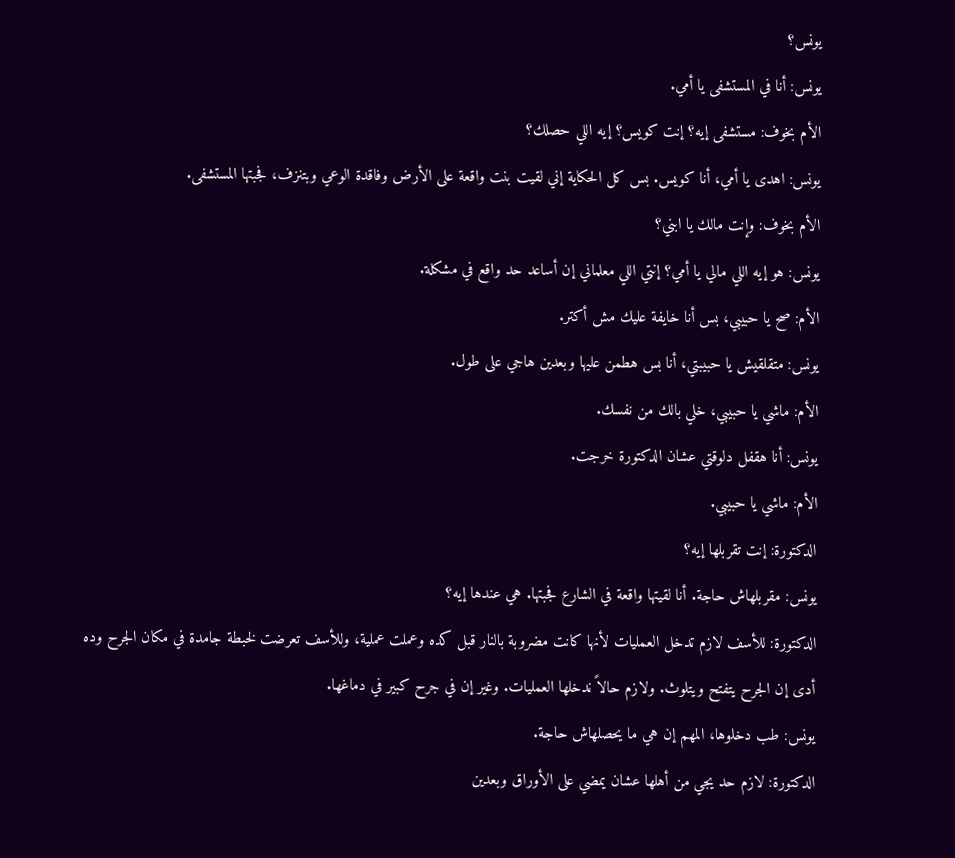يونس؟
يونس: أنا في المستشفى يا أمي.
الأم بخوف: مستشفى إيه؟ إنت كويس؟ إيه اللي حصلك؟
يونس: اهدى يا أمي، أنا كويس. بس كل الحكاية إني لقيت بنت واقعة على الأرض وفاقدة الوعي وبتنزف، فجبتها المستشفى.
الأم بخوف: وإنت مالك يا ابني؟
يونس: هو إيه اللي مالي يا أمي؟ إنتي اللي معلماني إن أساعد حد واقع في مشكلة.
الأم: صح يا حبيبي، بس أنا خايفة عليك مش أكتر.
يونس: متقلقيش يا حبيبتي، أنا بس هطمن عليها وبعدين هاجي على طول.
الأم: ماشي يا حبيبي، خلي بالك من نفسك.
يونس: أنا هقفل دلوقتي عشان الدكتورة خرجت.
الأم: ماشي يا حبيبي.
الدكتورة: إنت تقربلها إيه؟
يونس: مقربلهاش حاجة. أنا لقيتها واقعة في الشارع فجبتها. هي عندها إيه؟
الدكتورة: للأسف لازم تدخل العمليات لأنها كانت مضروبة بالنار قبل كده وعملت عملية، وللأسف تعرضت لخبطة جامدة في مكان الجرح وده أدى إن الجرح يتفتح ويتلوث. ولازم حالاً ندخلها العمليات. وغير إن في جرح كبير في دماغها.
يونس: طب دخلوها، المهم إن هي ما يحصلهاش حاجة.
الدكتورة: لازم حد يجي من أهلها عشان يمضي على الأوراق وبعدين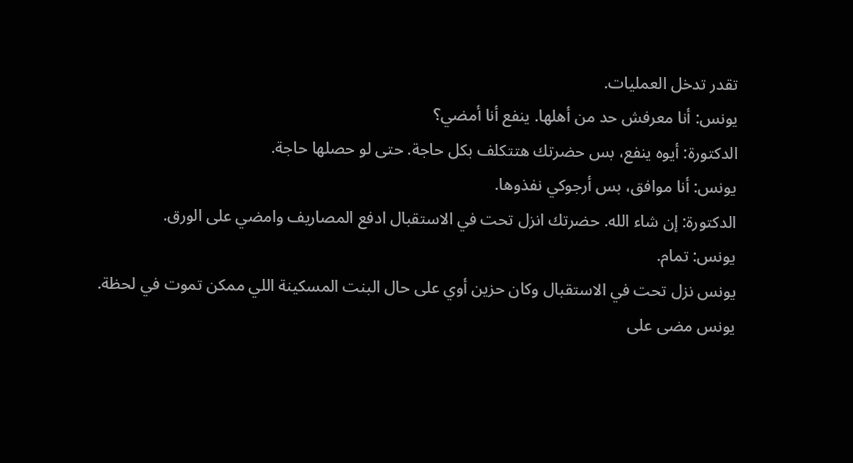تقدر تدخل العمليات.
يونس: أنا معرفش حد من أهلها. ينفع أنا أمضي؟
الدكتورة: أيوه ينفع، بس حضرتك هتتكلف بكل حاجة. حتى لو حصلها حاجة.
يونس: أنا موافق، بس أرجوكي نفذوها.
الدكتورة: إن شاء الله. حضرتك انزل تحت في الاستقبال ادفع المصاريف وامضي على الورق.
يونس: تمام.
يونس نزل تحت في الاستقبال وكان حزين أوي على حال البنت المسكينة اللي ممكن تموت في لحظة.
يونس مضى على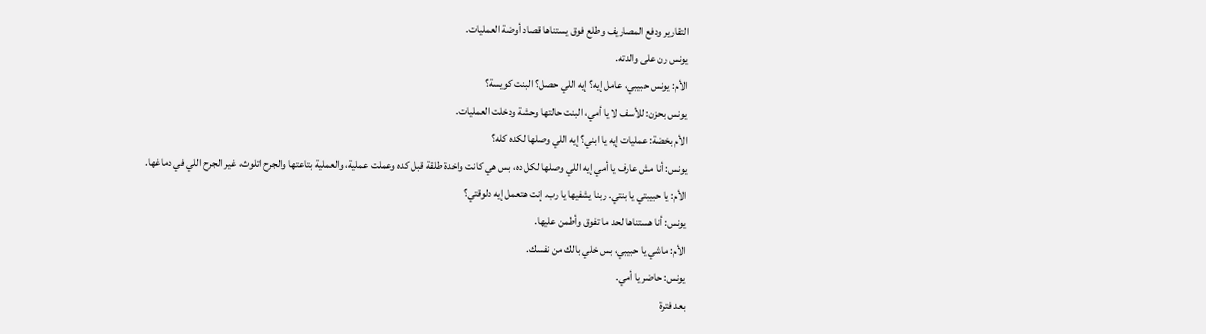التقارير ودفع المصاريف وطلع فوق يستناها قصاد أوضة العمليات.
يونس رن على والدته.
الأم: يونس حبيبي، عامل إيه؟ إيه اللي حصل؟ البنت كويسة؟
يونس بحزن: للأسف لا يا أمي، البنت حالتها وحشة ودخلت العمليات.
الأم بخضة: عمليات إيه يا ابني؟ إيه اللي وصلها لكده كله؟
يونس: أنا مش عارف يا أمي إيه اللي وصلها لكل ده، بس هي كانت واخدة طلقة قبل كده وعملت عملية، والعملية بتاعتها والجرح اتلوث، غير الجرح اللي في دماغها.
الأم: يا حبيبتي يا بنتي. ربنا يشفيها يا رب. إنت هتعمل إيه دلوقتي؟
يونس: أنا هستناها لحد ما تفوق وأطمن عليها.
الأم: ماشي يا حبيبي، بس خلي بالك من نفسك.
يونس: حاضر يا أمي.
بعد فترة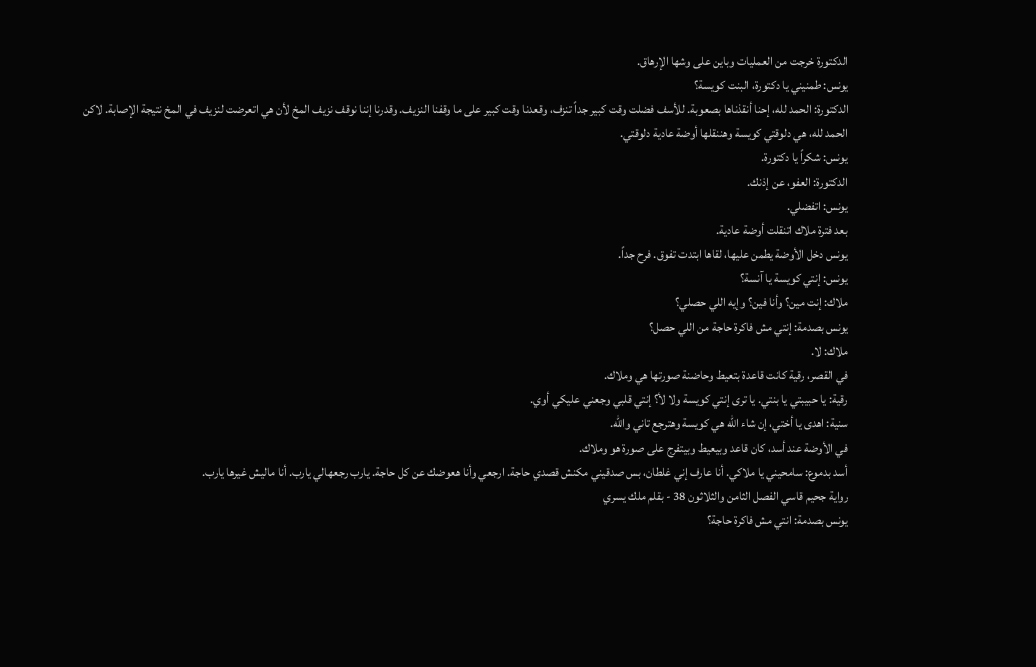الدكتورة خرجت من العمليات وباين على وشها الإرهاق.
يونس: طمنيني يا دكتورة، البنت كويسة؟
الدكتورة: الحمد لله، إحنا أنقذناها بصعوبة. للأسف فضلت وقت كبير جداً تنزف، وقعدنا وقت كبير على ما وقفنا النزيف. وقدرنا إننا نوقف نزيف المخ لأن هي اتعرضت لنزيف في المخ نتيجة الإصابة. لاكن الحمد لله، هي دلوقتي كويسة وهننقلها أوضة عادية دلوقتي.
يونس: شكراً يا دكتورة.
الدكتورة: العفو، عن إذنك.
يونس: اتفضلي.
بعد فترة ملاك اتنقلت أوضة عادية.
يونس دخل الأوضة يطمن عليها، لقاها ابتدت تفوق. فرح جداً.
يونس: إنتي كويسة يا آنسة؟
ملاك: إنت مين؟ وأنا فين؟ وإيه اللي حصلي؟
يونس بصدمة: إنتي مش فاكرة حاجة من اللي حصل؟
ملاك: لا.
في القصر، رقية كانت قاعدة بتعيط وحاضنة صورتها هي وملاك.
رقية: يا حبيبتي يا بنتي. يا ترى إنتي كويسة ولا لأ؟ إنتي قلبي وجعني عليكي أوي.
سنية: اهدى يا أختي، إن شاء الله هي كويسة وهترجع تاني والله.
في الأوضة عند أسد، كان قاعد وبيعيط وبيتفرج على صورة هو وملاك.
أسد بدموع: سامحيني يا ملاكي. أنا عارف إني غلطان، بس صدقيني مكنش قصدي حاجة. ارجعي وأنا هعوضك عن كل حاجة. يارب رجعهالي يارب. أنا ماليش غيرها يارب.
رواية جحيم قاسي الفصل الثامن والثلاثون 38 - بقلم ملك يسري
يونس بصدمة: انتي مش فاكرة حاجة؟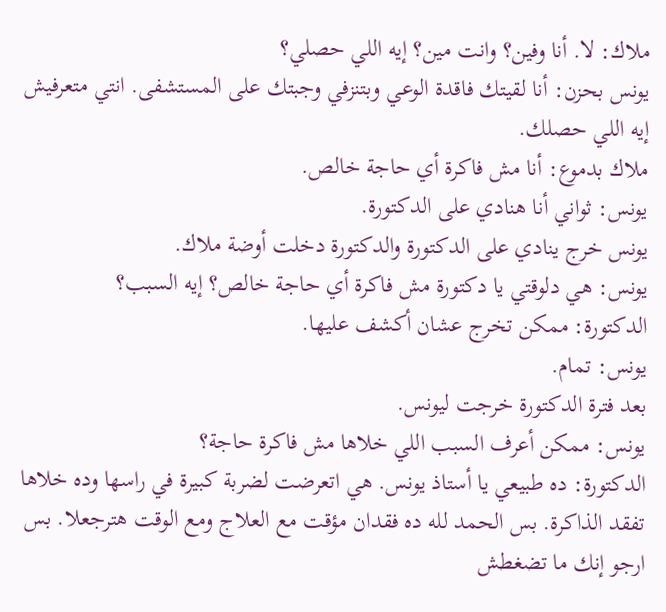ملاك: لا. أنا وفين؟ وانت مين؟ إيه اللي حصلي؟
يونس بحزن: أنا لقيتك فاقدة الوعي وبتنزفي وجبتك على المستشفى. انتي متعرفيش إيه اللي حصلك.
ملاك بدموع: أنا مش فاكرة أي حاجة خالص.
يونس: ثواني أنا هنادي على الدكتورة.
يونس خرج ينادي على الدكتورة والدكتورة دخلت أوضة ملاك.
يونس: هي دلوقتي يا دكتورة مش فاكرة أي حاجة خالص؟ إيه السبب؟
الدكتورة: ممكن تخرج عشان أكشف عليها.
يونس: تمام.
بعد فترة الدكتورة خرجت ليونس.
يونس: ممكن أعرف السبب اللي خلاها مش فاكرة حاجة؟
الدكتورة: ده طبيعي يا أستاذ يونس. هي اتعرضت لضربة كبيرة في راسها وده خلاها تفقد الذاكرة. بس الحمد لله ده فقدان مؤقت مع العلاج ومع الوقت هترجعلا. بس ارجو إنك ما تضغطش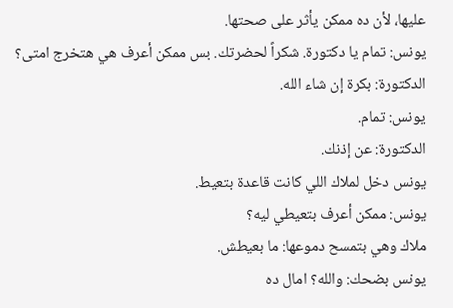عليها، لأن ده ممكن يأثر على صحتها.
يونس: تمام يا دكتورة. شكراً لحضرتك. بس ممكن أعرف هي هتخرج امتى؟
الدكتورة: بكرة إن شاء الله.
يونس: تمام.
الدكتورة: عن إذنك.
يونس دخل لملاك اللي كانت قاعدة بتعيط.
يونس: ممكن أعرف بتعيطي ليه؟
ملاك وهي بتمسح دموعها: ما بعيطش.
يونس بضحك: والله؟ امال ده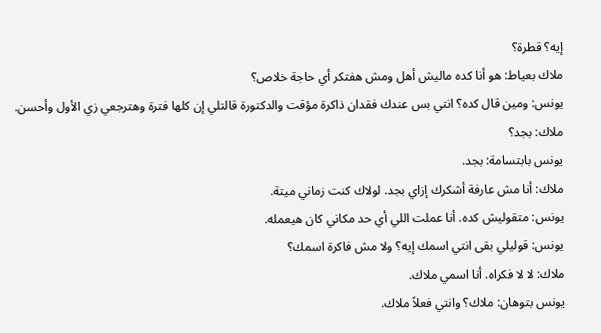إيه؟ قطرة؟
ملاك بعياط: هو أنا كده ماليش أهل ومش هفتكر أي حاجة خلاص؟
يونس: ومين قال كده؟ انتي بس عندك فقدان ذاكرة مؤقت والدكتورة قالتلي إن كلها فترة وهترجعي زي الأول وأحسن.
ملاك: بجد؟
يونس بابتسامة: بجد.
ملاك: أنا مش عارفة أشكرك إزاي بجد. لولاك كنت زماني ميتة.
يونس: متقوليش كده. أنا عملت اللي أي حد مكاني كان هيعمله.
يونس: قوليلي بقى انتي اسمك إيه؟ ولا مش فاكرة اسمك؟
ملاك: لا لا فكراه. أنا اسمي ملاك.
يونس بتوهان: ملاك؟ وانتي فعلاً ملاك.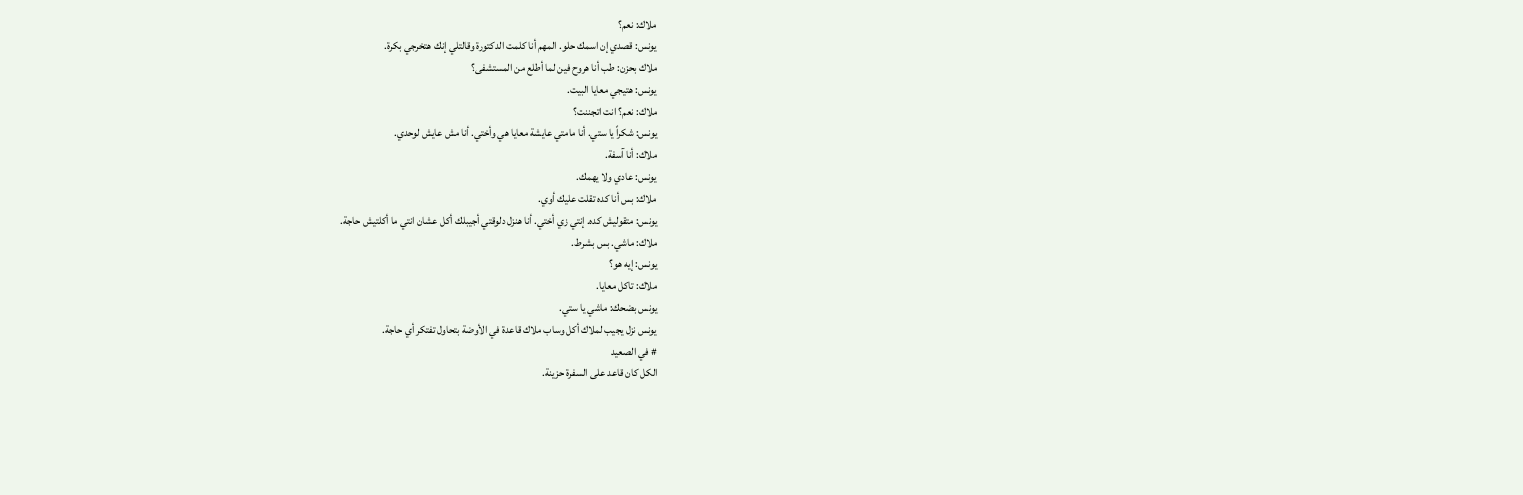ملاك: نعم؟
يونس: قصدي إن اسمك حلو. المهم أنا كلمت الدكتورة وقالتلي إنك هتخرجي بكرة.
ملاك بحزن: طب أنا هروح فين لما أطلع من المستشفى؟
يونس: هتيجي معايا البيت.
ملاك: نعم؟ انت اتجننت؟
يونس: شكراً يا ستي. أنا مامتي عايشة معايا هي وأختي. أنا مش عايش لوحدي.
ملاك: أنا آسفة.
يونس: عادي ولا يهمك.
ملاك: بس أنا كده تقلت عليك أوي.
يونس: متقوليش كده. إنتي زي أختي. أنا هنزل دلوقتي أجيبلك أكل عشان انتي ما أكلتيش حاجة.
ملاك: ماشي. بس بشرط.
يونس: إيه هو؟
ملاك: تاكل معايا.
يونس بضحك: ماشي يا ستي.
يونس نزل يجيب لملاك أكل وساب ملاك قاعدة في الأوضة بتحاول تفتكر أي حاجة.
# في الصعيد
الكل كان قاعد على السفرة حزينة.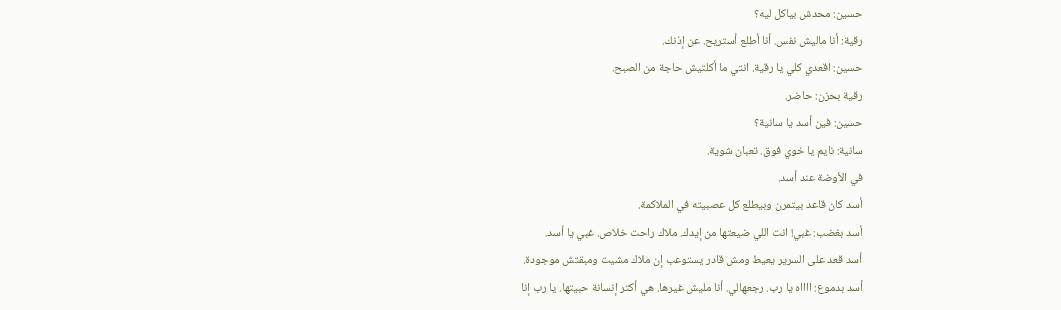حسين: محدش بياكل ليه؟
رقية: أنا ماليش نفس. أنا أطلع أستريح. عن إذنك.
حسين: اقعدي كلي يا رقية. انتي ما أكلتيش حاجة من الصبح.
رقية بحزن: حاضر.
حسين: فين أسد يا سانية؟
سانية: نايم يا خوي فوق. تعبان شوية.
في الأوضة عند أسد.
أسد كان قاعد بيتمرن وبيطلع كل عصبيته في الملاكمة.
أسد بغضب: غبي! انت اللي ضيعتها من إيدك. ملاك راحت خلاص. غبي يا أسد.
أسد قعد على السرير يعيط ومش قادر يستوعب إن ملاك مشيت ومبقتش موجودة.
أسد بدموع: ااااه يا رب. رجعهالي. أنا مليش غيرها. هي أكتر إنسانة حبيتها. يا رب إنا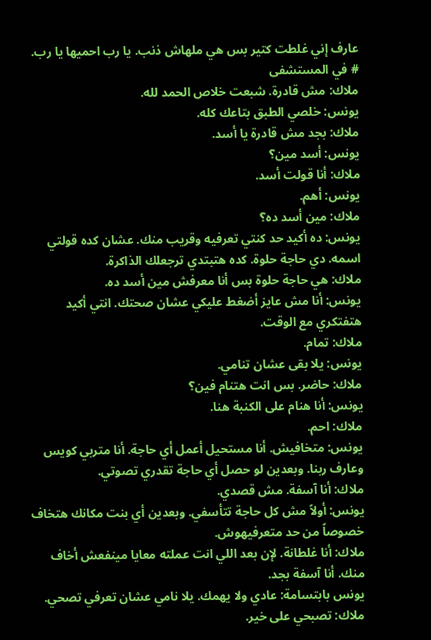عارف إني غلطت كتير بس هي ملهاش ذنب. يا رب احميها يا رب.
# في المستشفى
ملاك: مش قادرة. شبعت خلاص الحمد لله.
يونس: خلصي الطبق بتاعك كله.
ملاك: بجد مش قادرة يا أسد.
يونس: أسد مين؟
ملاك: أنا قولت أسد.
يونس: أهم.
ملاك: مين أسد ده؟
يونس: ده أكيد حد كنتي تعرفيه وقريب منك. عشان كده قولتي اسمه. دي حاجة حلوة. كده هتبتدي ترجعلك الذاكرة.
ملاك: هي حاجة حلوة بس أنا معرفش مين أسد ده.
يونس: أنا مش عايز أضغط عليكي عشان صحتك. انتي أكيد هتفتكري مع الوقت.
ملاك: تمام.
يونس: يلا بقى عشان تنامي.
ملاك: حاضر. بس انت هتنام فين؟
يونس: أنا هنام على الكنبة هنا.
ملاك: احم.
يونس: متخافيش. أنا مستحيل أعمل أي حاجة. أنا متربي كويس وعارف ربنا. وبعدين لو حصل أي حاجة تقدري تصوتي.
ملاك: أنا آسفة. مش قصدي.
يونس: أولاً مش كل حاجة تتأسفي. وبعدين أي بنت مكانك هتخاف خصوصاً من حد متعرفيهوش.
ملاك: أنا غلطانة. لإن بعد اللي انت عملته معايا مينفعش أخاف منك. أنا آسفة بجد.
يونس بابتسامة: عادي ولا يهمك. يلا نامي عشان تعرفي تصحي.
ملاك: تصبحي على خير.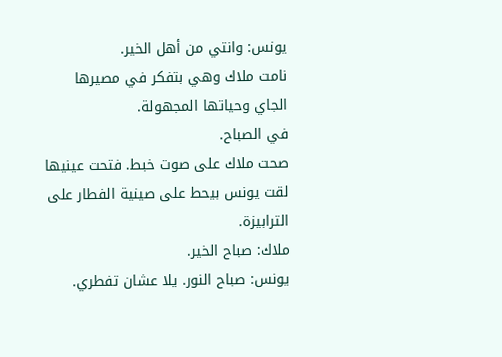يونس: وانتي من أهل الخير.
نامت ملاك وهي بتفكر في مصيرها الجاي وحياتها المجهولة.
في الصباح.
صحت ملاك على صوت خبط. فتحت عينيها لقت يونس بيحط على صينية الفطار على الترابيزة.
ملاك: صباح الخير.
يونس: صباح النور. يلا عشان تفطري.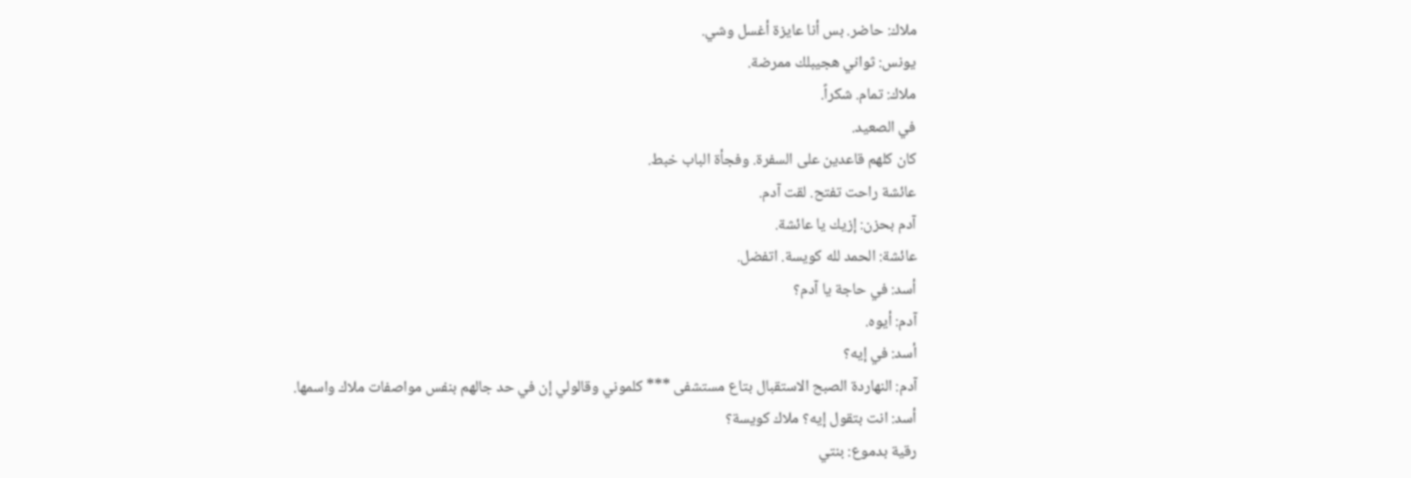ملاك: حاضر. بس أنا عايزة أغسل وشي.
يونس: ثواني هجيبلك ممرضة.
ملاك: تمام. شكراً.
في الصعيد.
كان كلهم قاعدين على السفرة. وفجأة الباب خبط.
عائشة راحت تفتح. لقت آدم.
آدم بحزن: إزيك يا عائشة.
عائشة: الحمد لله كويسة. اتفضل.
أسد: في حاجة يا آدم؟
آدم: أيوه.
أسد: في إيه؟
آدم: النهاردة الصبح الاستقبال بتاع مستشفى *** كلموني وقالولي إن في حد جالهم بنفس مواصفات ملاك واسمها.
أسد: انت بتقول إيه؟ ملاك كويسة؟
رقية بدموع: بنتي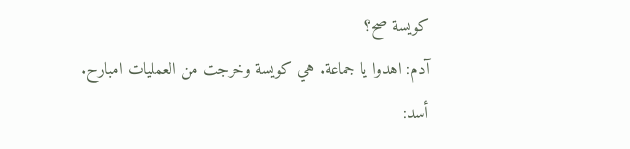كويسة صح؟
آدم: اهدوا يا جماعة. هي كويسة وخرجت من العمليات امبارح.
أسد: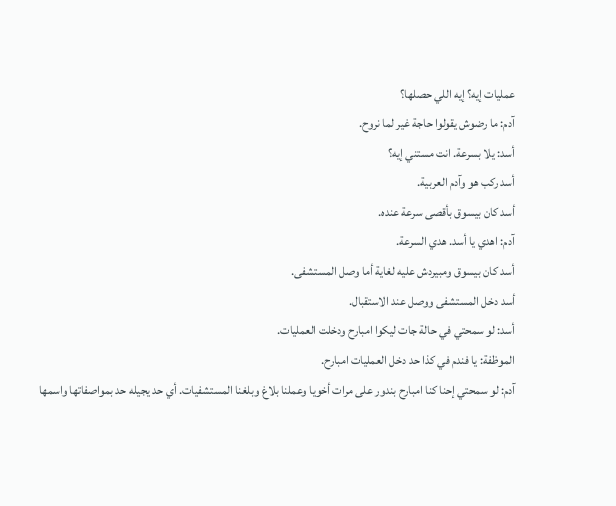عمليات إيه؟ إيه اللي حصلها؟
آدم: ما رضوش يقولوا حاجة غير لما نروح.
أسد: يلا بسرعة. انت مستني إيه؟
أسد ركب هو وآدم العربية.
أسد كان بيسوق بأقصى سرعة عنده.
آدم: اهدي يا أسد. هدي السرعة.
أسد كان بيسوق ومبيردش عليه لغاية أما وصل المستشفى.
أسد دخل المستشفى ووصل عند الاستقبال.
أسد: لو سمحتي في حالة جات ليكوا امبارح ودخلت العمليات.
الموظفة: يا فندم في كذا حد دخل العمليات امبارح.
آدم: لو سمحتي إحنا كنا امبارح بندور على مرات أخويا وعملنا بلاغ وبلغنا المستشفيات. أي حد يجيله حد بمواصفاتها واسمها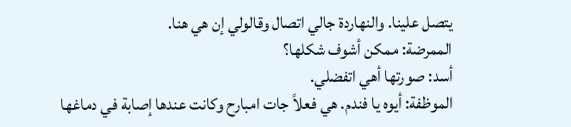يتصل علينا. والنهاردة جالي اتصال وقالولي إن هي هنا.
الممرضة: ممكن أشوف شكلها؟
أسد: صورتها أهي اتفضلي.
الموظفة: أيوه يا فندم. هي فعلاً جات امبارح وكانت عندها إصابة في دماغها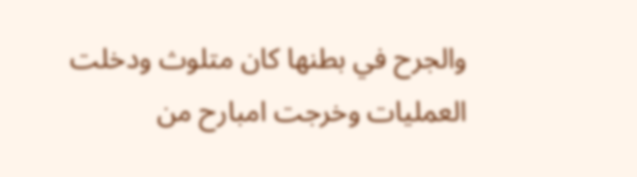والجرح في بطنها كان متلوث ودخلت العمليات وخرجت امبارح من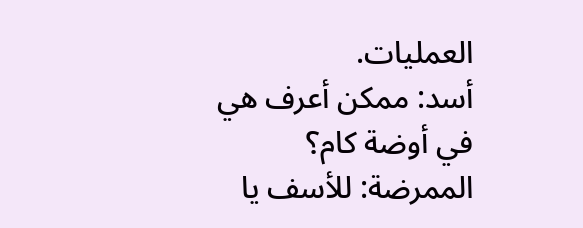العمليات.
أسد: ممكن أعرف هي في أوضة كام؟
الممرضة: للأسف يا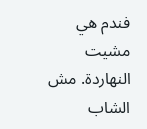فندم هي مشيت النهاردة. مش الشاب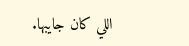اللي كان جايبها.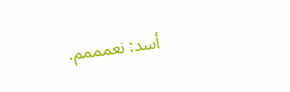أسد: نعمممم.